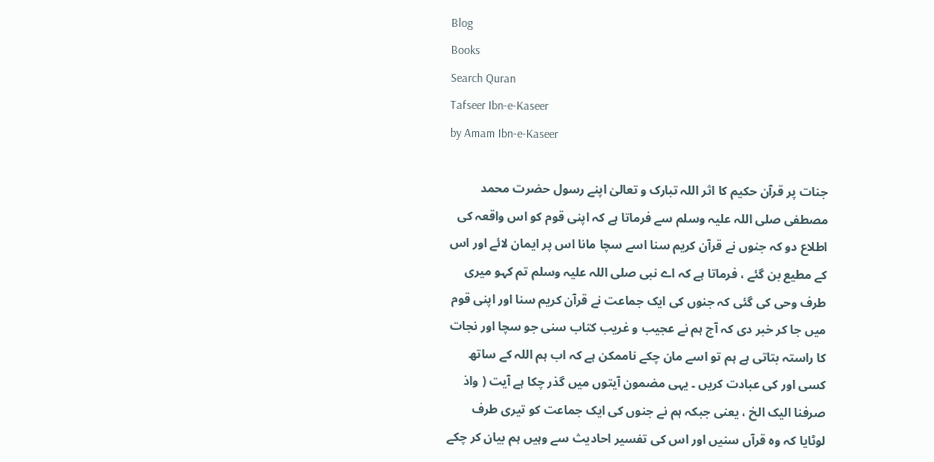Blog
Books
Search Quran
Tafseer Ibn-e-Kaseer
by Amam Ibn-e-Kaseer

جنات پر قرآن حکیم کا اثر اللہ تبارک و تعالیٰ اپنے رسول حضرت محمد مصطفی صلی اللہ علیہ وسلم سے فرماتا ہے کہ اپنی قوم کو اس واقعہ کی اطلاع دو کہ جنوں نے قرآن کریم سنا اسے سچا مانا اس پر ایمان لائے اور اس کے مطیع بن گئے ، فرماتا ہے کہ اے نبی صلی اللہ علیہ وسلم تم کہو میری طرف وحی کی گئی کہ جنوں کی ایک جماعت نے قرآن کریم سنا اور اپنی قوم میں جا کر خبر دی کہ آج ہم نے عجیب و غریب کتاب سنی جو سچا اور نجات کا راستہ بتاتی ہے ہم تو اسے مان چکے ناممکن ہے کہ اب ہم اللہ کے ساتھ کسی اور کی عبادت کریں ۔ یہی مضمون آیتوں میں گذر چکا ہے آیت ( واذ صرفنا الیک الخ ، یعنی جبکہ ہم نے جنوں کی ایک جماعت کو تیری طرف لوٹایا کہ وہ قرآں سنیں اور اس کی تفسیر احادیث سے وہیں ہم بیان کر چکے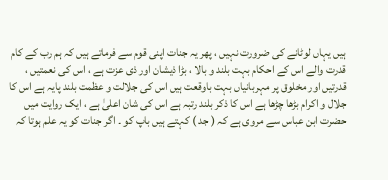ہیں یہاں لوٹانے کی ضرورت نہیں ، پھر یہ جنات اپنی قوم سے فرماتے ہیں کہ ہم رب کے کام قدرت والے اس کے احکام بہت بلند و بالا ، بڑا ذیشان اور ذی عزت ہے ، اس کی نعمتیں ، قدرتیں اور مخلوق پر مہربانیاں بہت باوقعت ہیں اس کی جلالت و عظمت بلند پایہ ہے اس کا جلال و اکرام بڑھا چڑھا ہے اس کا ذکر بلند رتبہ ہے اس کی شان اعلیٰ ہے ، ایک روایت میں حضرت ابن عباس سے مروی ہے کہ ( جد ) کہتے ہیں باپ کو ۔ اگر جنات کو یہ علم ہوتا کہ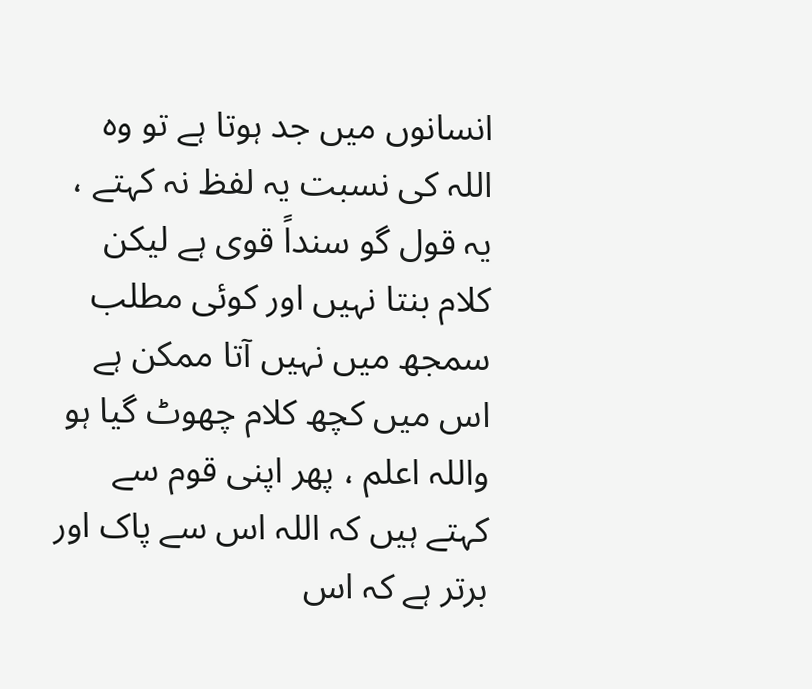انسانوں میں جد ہوتا ہے تو وہ اللہ کی نسبت یہ لفظ نہ کہتے ، یہ قول گو سنداً قوی ہے لیکن کلام بنتا نہیں اور کوئی مطلب سمجھ میں نہیں آتا ممکن ہے اس میں کچھ کلام چھوٹ گیا ہو واللہ اعلم ، پھر اپنی قوم سے کہتے ہیں کہ اللہ اس سے پاک اور برتر ہے کہ اس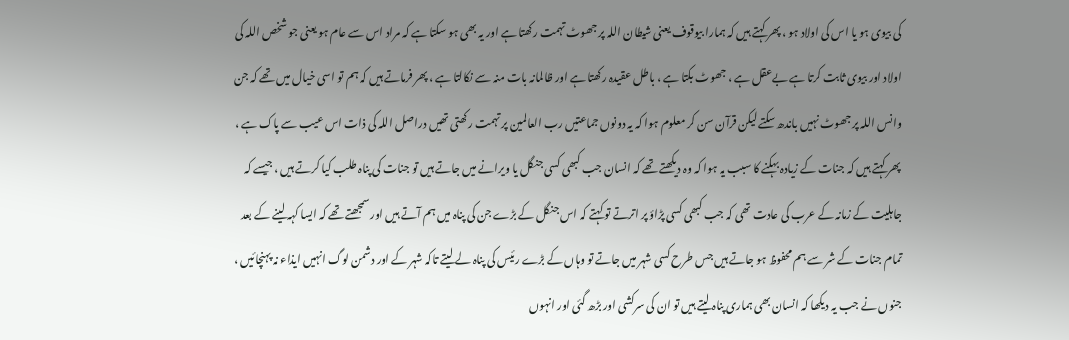کی بیوی ہو یا اس کی اولاد ہو ، پھر کہتے ہیں کہ ہمارا بیوقوف یعنی شیطان اللہ پر جھوٹ تہمت رکھتا ہے اور یہ بھی ہو سکتا ہے کہ مراد اس سے عام ہو یعنی جو شخص اللہ کی اولاد اور بیوی ثابت کرتا ہے بےعقل ہے ، جھوٹ بکتا ہے ، باطل عقیدہ رکھتا ہے اور ظالمانہ بات منہ سے نکالتا ہے ، پھر فرماتے ہیں کہ ہم تو اسی خیال میں تھے کہ جن وانس اللہ پر جھوٹ نہیں باندھ سکتے لیکن قرآن سن کر معلوم ہوا کہ یہ دونوں جماعتیں رب العالمین پر تہمت رکھتی تھیں دراصل اللہ کی ذات اس عیب سے پاک ہے ، پھر کہتے ہیں کہ جنات کے زیادہ بہکنے کا سبب یہ ہوا کہ وہ دیکھتے تھے کہ انسان جب کبھی کسی جنگل یا ویرانے میں جاتے ہیں تو جنات کی پناہ طلب کیا کرتے ہیں ، جیسے کہ جاہلیت کے زمانہ کے عرب کی عادت تھی کہ جب کبھی کسی پڑاؤ پر اترتے تو کہتے کہ اس جنگل کے بڑے جن کی پناہ میں ہم آتے ہیں اور سمجھتے تھے کہ ایسا کہہ لینے کے بعد تمام جنات کے شر سے ہم محفوظ ہو جاتے ہیں جس طرح کسی شہر میں جاتے تو وہاں کے بڑے رئیس کی پناہ لے لیتے تاکہ شہر کے اور دشمن لوگ انہیں ایذاء نہ پہنچائیں ، جنوں نے جب یہ دیکھا کہ انسان بھی ہماری پناہ لیتے ہیں تو ان کی سرکشی اور بڑھ گئی اور انہوں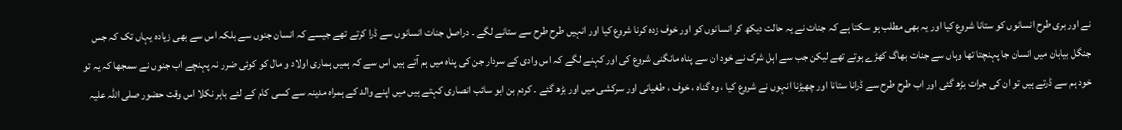نے اور بری طرح انسانوں کو ستانا شروع کیا اور یہ بھی مطلب ہو سکتا ہے کہ جنات نے یہ حالت دیکھ کر انسانوں کو اور خوف زدہ کرنا شروع کیا اور انہیں طرح طرح سے ستانے لگے ۔ دراصل جنات انسانوں سے ڈرا کرتے تھے جیسے کہ انسان جنوں سے بلکہ اس سے بھی زیادہ یہاں تک کہ جس جنگل بیابان میں انسان جا پہنچتا تھا وہاں سے جنات بھاگ کھڑے ہوتے تھے لیکن جب سے اہل شرک نے خود ان سے پناہ مانگنی شروع کی اور کہنے لگے کہ اس وادی کے سردار جن کی پناہ میں ہم آتے ہیں اس سے کہ ہمیں ہماری اولاد و مال کو کوئی ضرر نہ پہنچے اب جنوں نے سمجھا کہ یہ تو خود ہم سے ڈرتے ہیں تو ان کی جرات بڑھ گئی اور اب طرح طرح سے ڈرانا ستانا اور چھیڑنا انہوں نے شروع کیا ، وہ گناہ ، خوف ، طغیانی اور سرکشی میں اور بڑھ گئے ۔ کردم بن ابو سائب انصاری کہتے ہیں میں اپنے والد کے ہمراہ مدینہ سے کسی کام کے لئے باہر نکلا اس وقت حضور صلی اللہ علیہ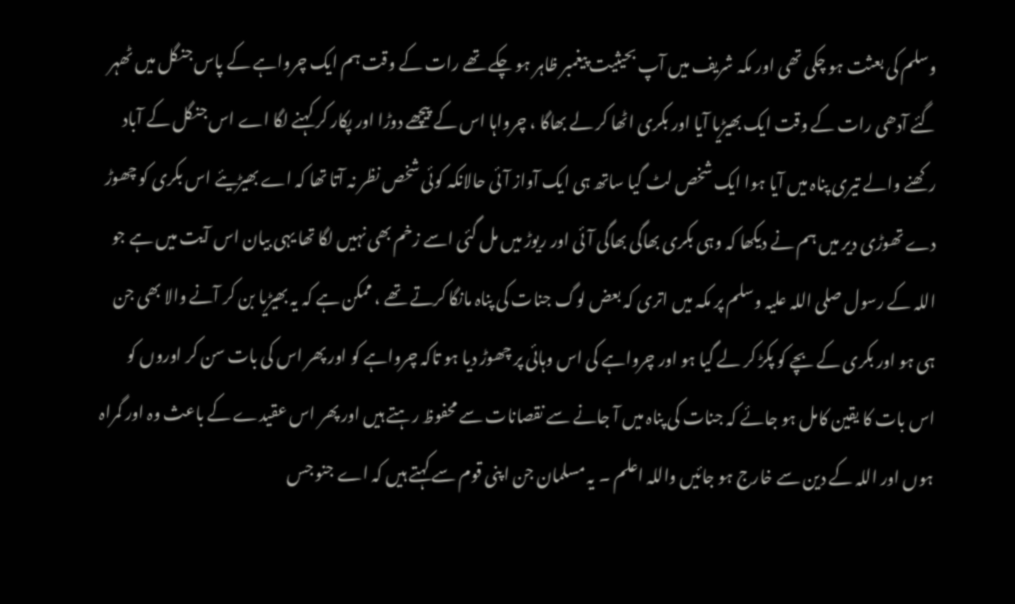وسلم کی بعثت ہو چکی تھی اور مکہ شریف میں آپ بحیثیت پیغمبر ظاہر ہو چکے تھے رات کے وقت ہم ایک چرواہے کے پاس جنگل میں ٹھہر گئے آدھی رات کے وقت ایک بھیڑیا آیا اور بکری اٹھا کر لے بھاگا ، چرواہا اس کے پیچھے دوڑا اور پکار کر کہنے لگا اے اس جنگل کے آباد رکھنے والے تیری پناہ میں آیا ہوا ایک شخص لٹ گیا ساتھ ہی ایک آواز آئی حالانکہ کوئی شخص نظر نہ آتا تھا کہ اے بھیڑیئے اس بکری کو چھوڑ دے تھوڑی دیر میں ہم نے دیکھا کہ وہی بکری بھاگی بھاگی آئی اور ریوڑ میں مل گئی اسے زخم بھی نہیں لگا تھا یہی بیان اس آیت میں ہے جو اللہ کے رسول صلی اللہ علیہ وسلم پر مکہ میں اتری کہ بعض لوگ جنات کی پناہ مانگا کرتے تھے ، ممکن ہے کہ یہ بھیڑیا بن کر آنے والا بھی جن ہی ہو اور بکری کے بچے کو پکڑ کر لے گیا ہو اور چرواہے کی اس وہائی پر چھوڑ دیا ہو تاکہ چرواہے کو اور پھر اس کی بات سن کر اوروں کو اس بات کا یقین کامل ہو جائے کہ جنات کی پناہ میں آ جانے سے نقصانات سے محفوظ رہتے ہیں اور پھر اس عقیدے کے باعث وہ اور گمراہ ہوں اور اللہ کے دین سے خارج ہو جائیں واللہ اعلم ۔ یہ مسلمان جن اپنی قوم سے کہتے ہیں کہ اے جنو جس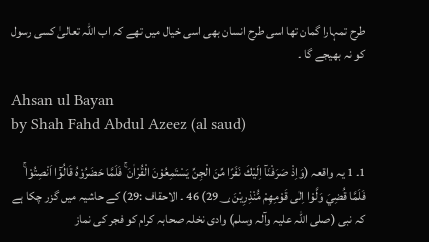طرح تمہارا گمان تھا اسی طرح انسان بھی اسی خیال میں تھے کہ اب اللہ تعالیٰ کسی رسول کو نہ بھیجے گا ۔

Ahsan ul Bayan
by Shah Fahd Abdul Azeez (al saud)

1۔ 1 یہ واقعہ (وَاِذْ صَرَفْنَآ اِلَيْكَ نَفَرًا مِّنَ الْجِنِّ يَسْتَمِعُوْنَ الْقُرْاٰنَ ۚ فَلَمَّا حَضَرُوْهُ قَالُوْٓا اَنْصِتُوْا ۚ فَلَمَّا قُضِيَ وَلَّوْا اِلٰى قَوْمِهِمْ مُّنْذِرِيْنَ 29؀) 46 ۔ الاحقاف :29) کے حاشیہ میں گزر چکا ہے کہ نبی (صلی اللہ علیہ وآلہ وسلم) وادی نخلہ صحابہ کرام کو فجر کی نماز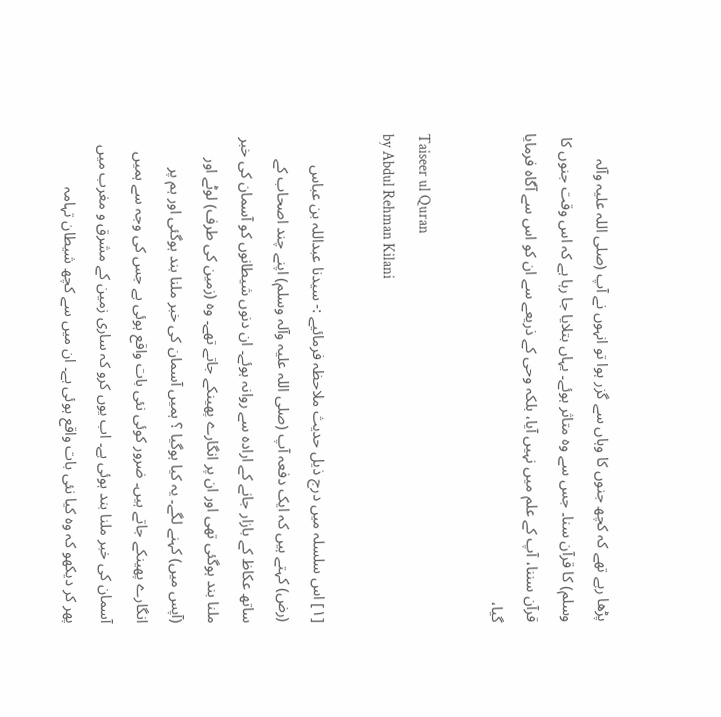پڑھا رہے تھے کہ کچھ جنوں کا وہاں سے گزر ہوا تو انہوں نے آپ (صلی اللہ علیہ وآلہ وسلم) کا قرآن سنا۔ جس سے وہ متاثر ہوئے۔ یہاں بتلایا جا رہا ہے کہ اس وقت جنوں کا قرآن سننا، آپ کے علم میں نہیں آیا، بلکہ وحی کے ذریعے سے ان کو اس سے آگاہ فرمایا گیا،

Taiseer ul Quran
by Abdul Rehman Kilani

[١] اس سلسلہ میں درج ذیل حدیث ملاحظہ فرمائیے :- سیدنا عبداللہ بن عباس (رض) کہتے ہیں کہ ایک دفعہ آپ (صلی اللہ علیہ وآلہ وسلم) اپنے چند اصحاب کے ساتھ عکاظ کے بازار جانے کے ارادہ سے روانہ ہوئے۔ ان دنوں شیطانوں کو آسمان کی خبر ملنا بند ہوگئی تھی اور ان پر انگارے پھینکے جاتے تھے۔ وہ (زمین کی طرف) لوٹے اور (آپس میں) کہنے لگے۔ یہ کیا ہوگیا ؟ ہمیں آسمان کی خبر ملنا بند ہوگئی اور ہم پر انگارے پھینکے جاتے ہیں۔ ضرور کوئی نئی بات واقع ہوئی ہے جس کی وجہ سے ہمیں آسمان کی خبر ملنا بند ہوئی ہے۔ اب یوں کرو کہ ساری زمین کے مشرق و مغرب میں پھر کر دیکھو کہ وہ کیا نئی بات واقع ہوئی ہے۔ ان میں سے کچھ شیطان تہامہ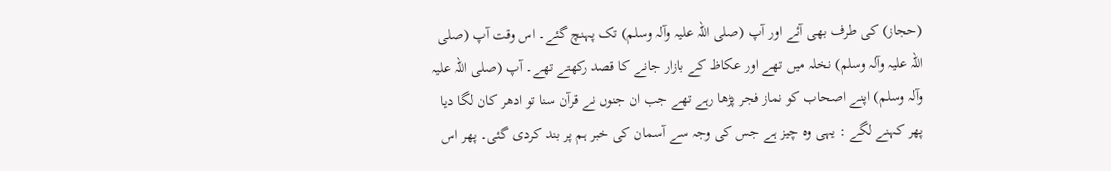(حجاز) کی طرف بھی آئے اور آپ (صلی اللہ علیہ وآلہ وسلم) تک پہنچ گئے۔ اس وقت آپ (صلی اللہ علیہ وآلہ وسلم) نخلہ میں تھے اور عکاظ کے بازار جانے کا قصد رکھتے تھے۔ آپ (صلی اللہ علیہ وآلہ وسلم) اپنے اصحاب کو نماز فجر پڑھا رہے تھے جب ان جنوں نے قرآن سنا تو ادھر کان لگا دیا پھر کہنے لگے : یہی وہ چیز ہے جس کی وجہ سے آسمان کی خبر ہم پر بند کردی گئی۔ پھر اس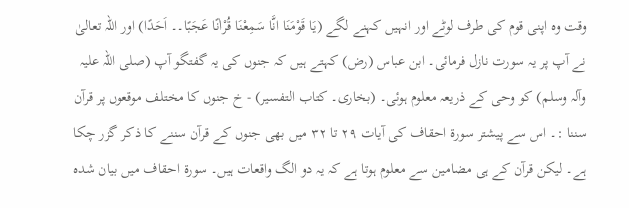وقت وہ اپنی قوم کی طرف لوٹے اور انہیں کہنے لگے (یَا قَوْمَنَا انَّا سَمِعْنَا قُرْاٰنًا عَجَبًا۔۔ اَحَدًا) اور اللہ تعالیٰ نے آپ پر یہ سورت نازل فرمائی۔ ابن عباس (رض) کہتے ہیں کہ جنوں کی یہ گفتگو آپ (صلی اللہ علیہ وآلہ وسلم) کو وحی کے ذریعہ معلوم ہوئی۔ (بخاری۔ کتاب التفسیر) - خ جنوں کا مختلف موقعوں پر قرآن سننا :۔ اس سے پیشتر سورة احقاف کی آیات ٢٩ تا ٣٢ میں بھی جنوں کے قرآن سننے کا ذکر گزر چکا ہے۔ لیکن قرآن کے ہی مضامین سے معلوم ہوتا ہے کہ یہ دو الگ واقعات ہیں۔ سورة احقاف میں بیان شدہ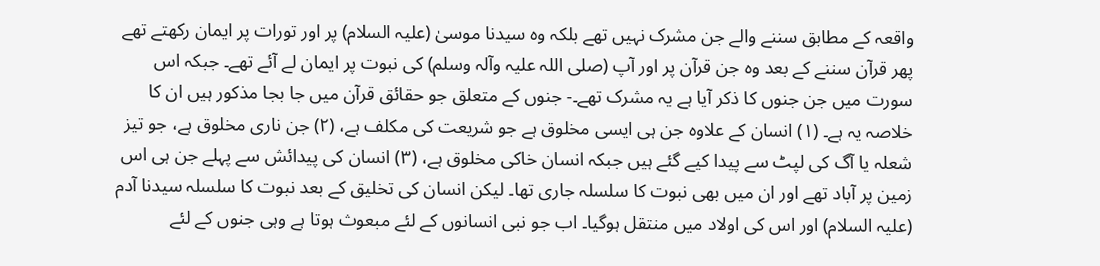واقعہ کے مطابق سننے والے جن مشرک نہیں تھے بلکہ وہ سیدنا موسیٰ (علیہ السلام) پر اور تورات پر ایمان رکھتے تھے پھر قرآن سننے کے بعد وہ جن قرآن پر اور آپ (صلی اللہ علیہ وآلہ وسلم) کی نبوت پر ایمان لے آئے تھے۔ جبکہ اس سورت میں جن جنوں کا ذکر آیا ہے یہ مشرک تھے۔- جنوں کے متعلق جو حقائق قرآن میں جا بجا مذکور ہیں ان کا خلاصہ یہ ہے۔ (١) انسان کے علاوہ جن ہی ایسی مخلوق ہے جو شریعت کی مکلف ہے، (٢) جن ناری مخلوق ہے، جو تیز شعلہ یا آگ کی لپٹ سے پیدا کیے گئے ہیں جبکہ انسان خاکی مخلوق ہے، (٣) انسان کی پیدائش سے پہلے جن ہی اس زمین پر آباد تھے اور ان میں بھی نبوت کا سلسلہ جاری تھا۔ لیکن انسان کی تخلیق کے بعد نبوت کا سلسلہ سیدنا آدم (علیہ السلام) اور اس کی اولاد میں منتقل ہوگیا۔ اب جو نبی انسانوں کے لئے مبعوث ہوتا ہے وہی جنوں کے لئے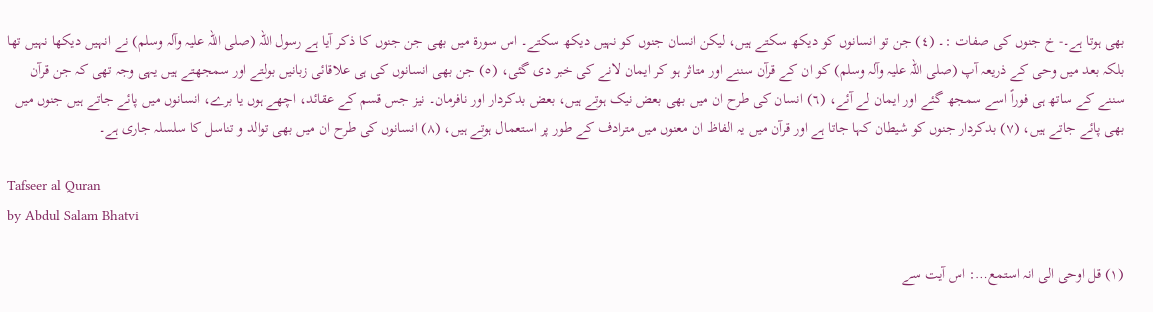بھی ہوتا ہے۔- خ جنوں کی صفات :۔ (٤) جن تو انسانوں کو دیکھ سکتے ہیں، لیکن انسان جنوں کو نہیں دیکھ سکتے۔ اس سورة میں بھی جن جنوں کا ذکر آیا ہے رسول اللہ (صلی اللہ علیہ وآلہ وسلم) نے انہیں دیکھا نہیں تھا بلکہ بعد میں وحی کے ذریعہ آپ (صلی اللہ علیہ وآلہ وسلم) کو ان کے قرآن سننے اور متاثر ہو کر ایمان لانے کی خبر دی گئی، (٥) جن بھی انسانوں کی ہی علاقائی زبانیں بولتے اور سمجھتے ہیں یہی وجہ تھی کہ جن قرآن سننے کے ساتھ ہی فوراً اسے سمجھ گئے اور ایمان لے آئے، (٦) انسان کی طرح ان میں بھی بعض نیک ہوتے ہیں، بعض بدکردار اور نافرمان۔ نیز جس قسم کے عقائد، اچھے ہوں یا برے، انسانوں میں پائے جاتے ہیں جنوں میں بھی پائے جاتے ہیں، (٧) بدکردار جنوں کو شیطان کہا جاتا ہے اور قرآن میں یہ الفاظ ان معنوں میں مترادف کے طور پر استعمال ہوتے ہیں، (٨) انسانوں کی طرح ان میں بھی توالد و تناسل کا سلسلہ جاری ہے۔

Tafseer al Quran
by Abdul Salam Bhatvi

(١) قل اوحی الی انہ استمع…: اس آیت سے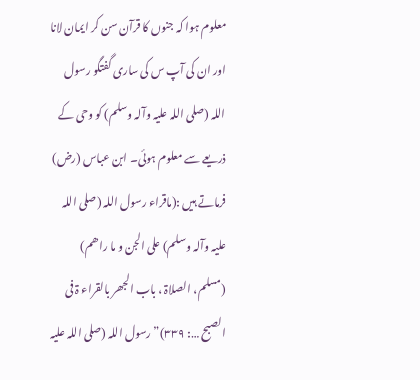معلوم ہوا کہ جنوں کا قرآن سن کر ایمان لانا اور ان کی آپ س کی ساری گفتگو رسول اللہ (صلی اللہ علیہ وآلہ وسلم) کو وحی کے ذریعے سے معلوم ہوئی۔ ابن عباس (رض) فرماتے ہیں :(ماقراء رسول اللہ (صلی اللہ علیہ وآلہ وسلم) علی الجن و ما راھم) (مسلم، الصلاۃ ، باب الجھر بالقراء ۃ فی الصبح …: ٣٣٩)” رسول اللہ (صلی اللہ علیہ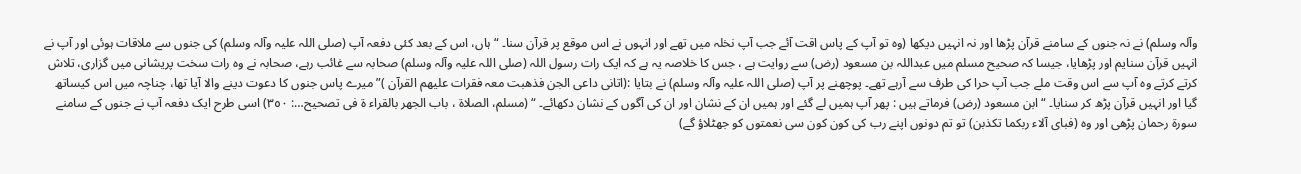وآلہ وسلم) نے نہ جنوں کے سامنے قرآن پڑھا اور نہ انہیں دیکھا (وہ تو آپ کے پاس اقت آئے جب آپ نخلہ میں تھے اور انہوں نے اس موقع پر قرآن سنا۔ “ ہاں، اس کے بعد کئی دفعہ آپ (صلی اللہ علیہ وآلہ وسلم) کی جنوں سے ملاقات ہوئی اور آپ نے انہیں قرآن سنایم اور پڑھایا، جیسا کہ صحیح مسلم میں عبداللہ بن مسعود (رض) سے روایت ہے ، جس کا خلاصہ یہ ہے کہ ایک رات رسول اللہ (صلی اللہ علیہ وآلہ وسلم) صحابہ سے غائب رہے، صحابہ نے وہ رات سخت پریشانی میں گزاری، تلاش کرتے کرتے وہ آپ سے اس وقت ملے جب آپ حرا کی طرف سے آرہے تھے۔ پوچھنے پر آپ (صلی اللہ علیہ وآلہ وسلم) نے بتایا :(اتانی داعی الجن فذھبت معہ فقرات علیھم القرآن )” میرے پاس جنوں کا دعوت دینے والا آیا تھا، چناچہ میں اس کیساتھ گیا اور انہیں قرآن پڑھ کر سنایا۔ “ ابن مسعود (رض) فرماتے ہیں : پھر آپ ہمیں لے گئے اور ہمیں ان کے نشان اور ان کی آگوں کے نشان دکھائے۔ “ (مسلم، الصلاۃ ، باب الجھر بالقراء ۃ فی تصحیح…: ٣٥٠) اسی طرح ایک دفعہ آپ نے جنوں کے سامنے سورة رحمان پڑھی اور وہ (فبای آلاء ربکما تکذبن) تو تم دونوں اپنے رب کی کون کون سی نعمتوں کو جھٹلاؤ گے)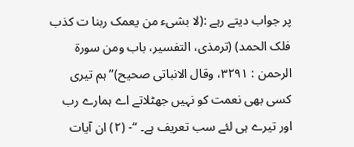پر جواب دیتے رہے :(لا بشیء من یعمک ربنا ت کذب فلک الحمد) (ترمذی، التفسیر، باب ومن سورة الرحمن : ٣٢٩١، وقال الانباتی صحیح)” ہم تیری کسی بھی نعمت کو نہیں جھٹلاتے اے ہمارے رب اور تیرے ہی لئے سب تعریف ہے۔ “- (٢) ان آیات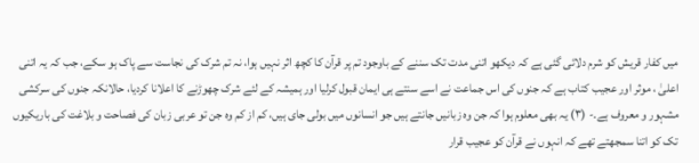میں کفار قریش کو شرم دلائی گئی ہے کہ دیکھو اتنی مدت تک سننے کے باوجود تم پر قرآن کا کچھ اثر نہیں ہوا، نہ تم شرک کی نجاست سے پاک ہو سکے، جب کہ یہ اتنی اعلیٰ ، موثر اور عجیب کتاب ہے کہ جنوں کی اس جماعت نے اسے سنتے ہی ایمان قبول کرلیا اور ہمیشہ کے لئے شرک چھوڑنے کا اعلانا کردیا، حالانکہ جنوں کی سرکشی مشہور و معروف ہے۔- (٣) یہ بھی معلوم ہوا کہ جن وہ زبانیں جانتے ہیں جو انسانوں میں بولی جای ہیں، کم از کم وہ جن تو عربی زبان کی فصاحت و بلاغت کی باریکیوں تک کو اتنا سمجھتے تھے کہ انہوں نے قرآن کو عجیب قرار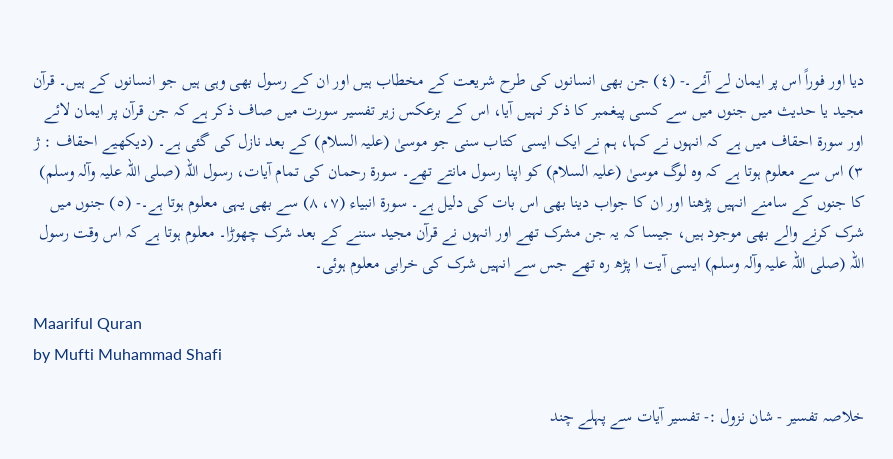دیا اور فوراً اس پر ایمان لے آئے۔- (٤) جن بھی انسانوں کی طرح شریعت کے مخطاب ہیں اور ان کے رسول بھی وہی ہیں جو انسانوں کے ہیں۔ قرآن مجید یا حدیث میں جنوں میں سے کسی پیغمبر کا ذکر نہیں آیا، اس کے برعکس زیر تفسیر سورت میں صاف ذکر ہے کہ جن قرآن پر ایمان لائے اور سورة احقاف میں ہے کہ انہوں نے کہا، ہم نے ایک ایسی کتاب سنی جو موسیٰ (علیہ السلام) کے بعد نازل کی گئی ہے۔ (دیکھیے احقاف : ژ ٣) اس سے معلوم ہوتا ہے کہ وہ لوگ موسیٰ (علیہ السلام) کو اپنا رسول مانتے تھے۔ سورة رحمان کی تمام آیات، رسول اللہ (صلی اللہ علیہ وآلہ وسلم) کا جنوں کے سامنے انہیں پڑھنا اور ان کا جواب دینا بھی اس بات کی دلیل ہے۔ سورة انبیاء (٧، ٨) سے بھی یہی معلوم ہوتا ہے۔- (٥) جنوں میں شرک کرنے والے بھی موجود ہیں، جیسا کہ یہ جن مشرک تھے اور انہوں نے قرآن مجید سننے کے بعد شرک چھوڑا۔ معلوم ہوتا ہے کہ اس وقت رسول اللہ (صلی اللہ علیہ وآلہ وسلم) ایسی آیت ا پڑھ رہ تھے جس سے انہیں شرک کی خرابی معلوم ہوئی۔

Maariful Quran
by Mufti Muhammad Shafi

خلاصہ تفسیر - شان نزول :- تفسیر آیات سے پہلے چند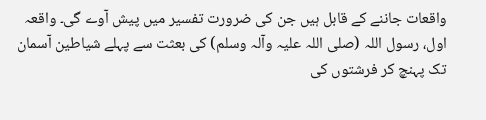واقعات جاننے کے قابل ہیں جن کی ضرورت تفسیر میں پیش آوے گی۔ واقعہ اول، رسول اللہ (صلی اللہ علیہ وآلہ وسلم) کی بعثت سے پہلے شیاطین آسمان تک پہنچ کر فرشتوں کی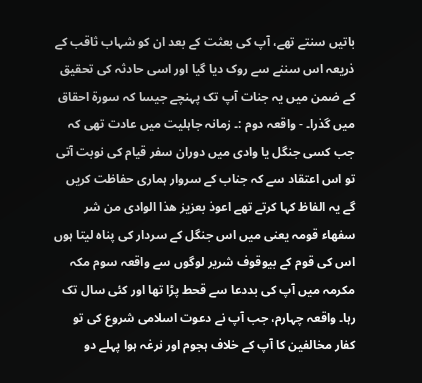باتیں سنتے تھے، آپ کی بعثت کے بعد ان کو شہاب ثاقب کے ذریعہ اس سننے سے روک دیا گیا اور اسی حادثہ کی تحقیق کے ضمن میں یہ جنات آپ تک پہنچے جیسا کہ سورة احقاق میں گذرا۔ - واقعہ دوم :۔ زمانہ جاہلیت میں عادت تھی کہ جب کسی جنگل یا وادی میں دوران سفر قیام کی نوبت آتی تو اس اعتقاد سے کہ جناب کے سروار ہماری حفاظت کریں گے یہ الفاظ کہا کرتے تھے اعوذ بعزیز ھذا الوادی من شر سفھاء قومہ یعنی میں اس جنگل کے سردار کی پناہ لیتا ہوں اس کی قوم کے بیوقوف شریر لوگوں سے واقعہ سوم مکہ مکرمہ میں آپ کی بددعا سے قحط پڑا تھا اور کئی سال تک رہا۔ واقعہ چہارم، جب آپ نے دعوت اسلامی شروع کی تو کفار مخالفین کا آپ کے خلاف ہجوم اور نرغہ ہوا پہلے دو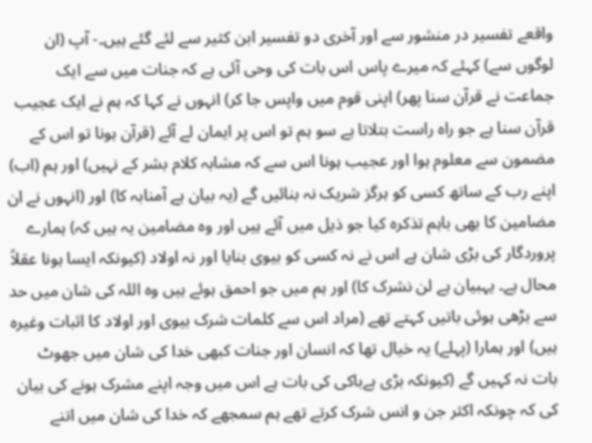واقعے تفسیر در منشور سے اور آخری دو تفسیر ابن کثیر سے لئے گئے ہیں۔- آپ (ان لوگوں سے) کہئے کہ میرے پاس اس بات کی وحی آئی ہے کہ جنات میں سے ایک جماعت نے قرآن سنا پھر) اپنی قوم میں واپس جا کر) انہوں نے کہا کہ ہم نے ایک عجیب قرآن سنا ہے جو راہ راست بتلاتا ہے سو ہم تو اس پر ایمان لے آئے (قرآن ہونا تو اس کے مضمون سے معلوم ہوا اور عجیب ہونا اس سے کہ مشابہ کلام بشر کے نہیں) اور ہم (اب) اپنے رب کے ساتھ کسی کو ہرگز شریک نہ بنائیں گے (یہ بیان ہے آمنابہ کا) اور (انہوں نے ان مضامین کا بھی باہم تذکرہ کیا جو ذیل میں آئے ہیں اور وہ مضامین یہ ہیں کہ) ہمارے پروردگار کی بڑی شان ہے اس نے نہ کسی کو بیوی بنایا اور نہ اولاد (کیونکہ ایسا ہونا عقلاً محال ہے۔ یہبیان ہے لن نشرک کا) اور ہم میں جو احمق ہوئے ہیں وہ اللہ کی شان میں حد سے بڑھی ہوئی باتیں کہتے تھے (مراد اس سے کلمات شرک بیوی اور اولاد کا اثبات وغیرہ ہیں) اور ہمارا (پہلے) یہ خیال تھا کہ انسان اور جنات کبھی خدا کی شان میں جھوٹ بات نہ کہیں گے (کیونکہ بڑی بےباکی کی بات ہے اس میں وجہ اپنے مشرک ہونے کی بیان کی کہ چونکہ اکثر جن و انس شرک کرتے تھے ہم سمجھے کہ خدا کی شان میں اتنے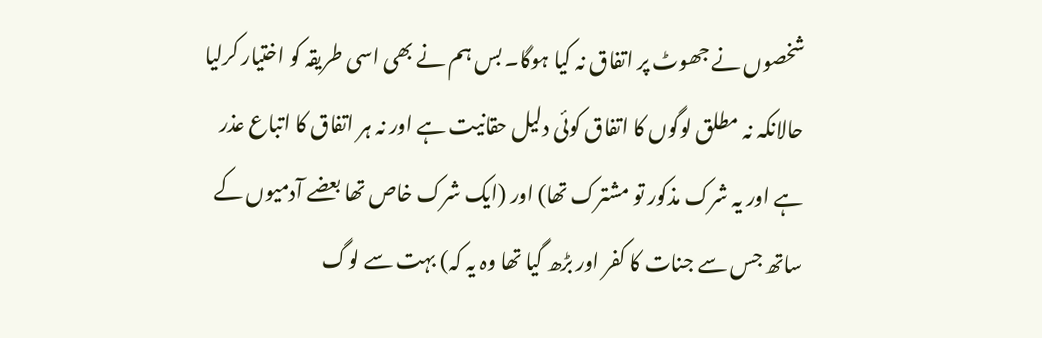شخصوں نے جھوٹ پر اتفاق نہ کیا ہوگا۔ بس ہم نے بھی اسی طریقہ کو اختیار کرلیا حالانکہ نہ مطلق لوگوں کا اتفاق کوئی دلیل حقانیت ہے اور نہ ہر اتفاق کا اتباع عذر ہے اور یہ شرک مذکور تو مشترک تھا) اور (ایک شرک خاص تھا بعضے آدمیوں کے ساتھ جس سے جنات کا کفر اور بڑھ گیا تھا وہ یہ کہ) بہت سے لوگ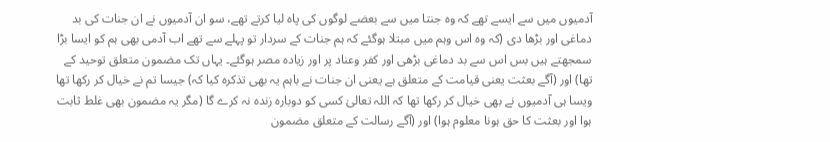آدمیوں میں سے ایسے تھے کہ وہ جنتا میں سے بعضے لوگوں کی پاہ لیا کرتے تھے، سو ان آدمیوں نے ان جنات کی بد دماغی اور بڑھا دی (کہ وہ اس وہم میں مبتلا ہوگئے کہ ہم جنات کے سردار تو پہلے سے تھے اب آدمی بھی ہم کو ایسا بڑا سمجھتے ہیں بس اس سے بد دماغی بڑھی اور کفر وعناد پر اور زیادہ مصر ہوگئے۔ یہاں تک مضمون متعلق توحید کے تھا) اور (آگے بعثت یعنی قیامت کے متعلق ہے یعنی ان جنات نے باہم یہ بھی تذکرہ کیا کہ) جیسا تم نے خیال کر رکھا تھا ویسا ہی آدمیوں نے بھی خیال کر رکھا تھا کہ اللہ تعالیٰ کسی کو دوبارہ زندہ نہ کرے گا (مگر یہ مضمون بھی غلط ثابت ہوا اور بعثت کا حق ہونا معلوم ہوا) اور (آگے رسالت کے متعلق مضمون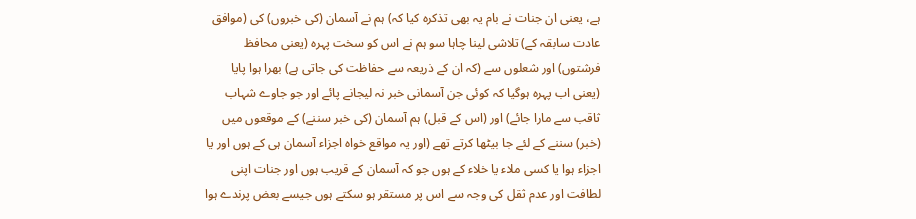ہے، یعنی ان جنات نے بام یہ بھی تذکرہ کیا کہ) ہم نے آسمان (کی خبروں) کی (موافق عادت سابقہ کے) تلاشی لینا چاہا سو ہم نے اس کو سخت پہرہ (یعنی محافظ فرشتوں) اور شعلوں سے (کہ ان کے ذریعہ سے حفاظت کی جاتی ہے) بھرا ہوا پایا (یعنی اب پہرہ ہوگیا کہ کوئی جن آسمانی خبر نہ لیجانے پائے اور جو جاوے شہاب ثاقب سے مارا جائے) اور (اس کے قبل) ہم آسمان (کی خبر سننے) کے موقعوں میں (خبر) سننے کے لئے جا بیٹھا کرتے تھے (اور یہ مواقع خواہ اجزاء آسمان ہی کے ہوں اور یا اجزاء ہوا یا کسی ملاء یا خلاء کے ہوں جو کہ آسمان کے قریب ہوں اور جنات اپنی لطافت اور عدم ثقل کی وجہ سے اس پر مستقر ہو سکتے ہوں جیسے بعض پرندے ہوا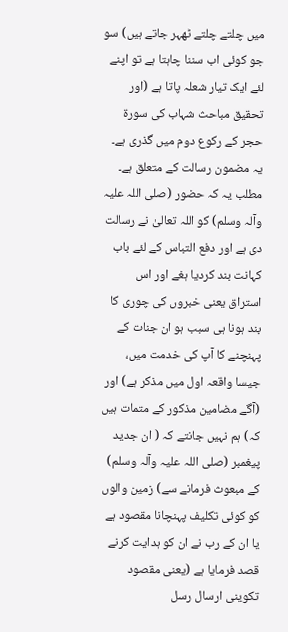میں چلتے چلتے ٹھہر جاتے ہیں) سو جو کوئی اب سننا چاہتا ہے تو اپنے لئے ایک تیار شعلہ پاتا ہے (اور تحقیق مباحث شہاب کی سورة حجر کے رکوع دوم میں گذری ہے۔ یہ مضمون رسالت کے متعلق ہے۔ مطلب یہ کہ حضور (صلی اللہ علیہ وآلہ وسلم) کو اللہ تعالیٰ نے رسالت دی ہے اور دفع التباس کے لئے باب کہانت بند کردیا ہغے اور اس استراق یعنی خبروں کی چوری کا بند ہونا ہی سبب ہو ان جنات کے پہنچنے کا آپ کی خدمت میں، جیسا واقعہ اول میں مذکر ہے) اور (آگے مضامین مذکور کے متمات ہیں کہ) ہم نہیں جانتے کہ ( ان جدید پیغمبر (صلی اللہ علیہ وآلہ وسلم) کے مبعوث فرمانے سے) زمین والوں کو کوئی تکلیف پہنچانا مقصود ہے یا ان کے رب نے ان کو ہدایت کرنے قصد فرمایا ہے (یعنی مقصود تکوینی ارسال رسل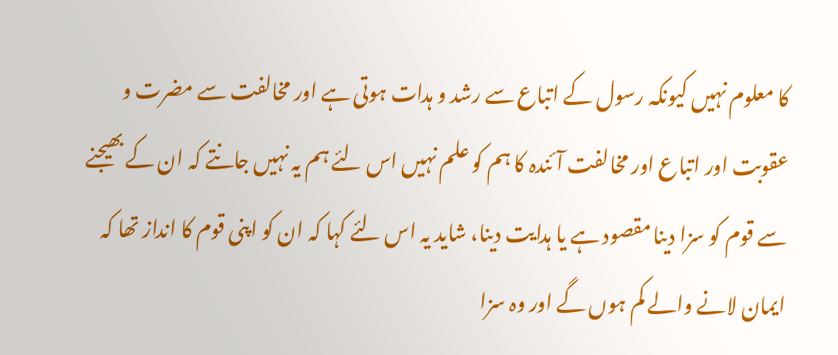کا معلوم نہیں کیونکہ رسول کے اتباع سے رشد و ہدات ہوتی ہے اور مخالفت سے مضرت و عقوبت اور اتباع اور مخالفت آئندہ کا ہم کو علم نہیں اس لئے ہم یہ نہیں جانتے کہ ان کے بھیجنے سے قوم کو سزا دینا مقصود ہے یا ہدایت دینا، شاید یہ اس لئے کہا کہ ان کو اپنی قوم کا انداز تھا کہ ایمان لانے والے کم ہوں گے اور وہ سزا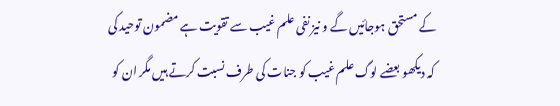کے مستحق ہوجائیں گے و نیز نفی علم غیب سے تقویت ہے مضمون توحید کی کہ دیکھو بعضے لوگ علم غیب کو جنات کی طرف نسبت کرتے ہیں مگر ان کو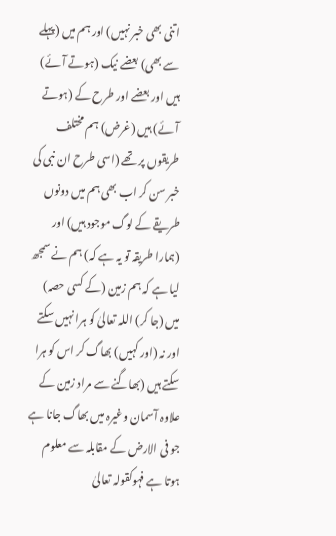اتنی بھی خبر نہیں) اور ہم میں (پہلے سے بھی) بعضے نیک (ہوتے آئے) ہیں اور بعضے اور طرح کے (ہوتے آئے) ہیں (غرض) ہم مختلف طریقوں پر تھے (اسی طرح ان نبی کی خبر سن کر اب بھی ہم میں دونوں طریقے کے لوگ موجود ہیں) اور (ہمارا طریقہ تو یہ ہے کہ) ہم نے سمجھ لیا ہے کہ ہم زمین (کے کسی حصہ) میں (جا کر) اللہ تعالیٰ کو ہرا نہیں سکتے اور نہ (اور کہیں) بھاگ کر اس کو ہرا سکتے ہیں (بھاگنے سے مراد زمین کے علاوہ آسمان وغیرہ میں بھاگ جانا ہے جو فی الارض کے مقابلہ سے معلوم ہوتا ہے فہوکقولہ تعالیٰ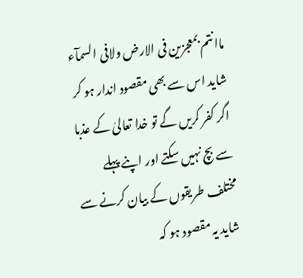ماانتم بمعجزین فی الارض ولافی السمآء شاید اس سے بھی مقصود اندار ہو کر اگر کفر کریں گے تو خدا تعالیٰ کے عذبا سے بچ نہیں سکتے اور اپنے پہلے مختلف طریقوں کے بیان کرنے سے شاید یہ مقصود ہو کہ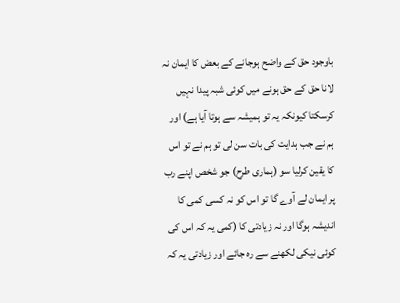باوجود حق کے واضح ہوجانے کے بعض کا ایمان نہ لانا حق کے حق ہونے میں کوئی شبہ پیدا نہیں کرسکتا کیونکہ یہ تو ہمیشہ سے ہوتا آیا ہے) اور ہم نے جب ہدایت کی بات سن لی تو ہم نے تو اس کا یقین کرلیا سو (ہماری طرح) جو شخص اپنے رب پر ایمان لے آوے گا تو اس کو نہ کسی کمی کا اندیشہ ہوگا اور نہ زیادتی کا (کمی یہ کہ اس کی کوئی نیکی لکھنے سے رہ جائے اور زیادتی یہ کہ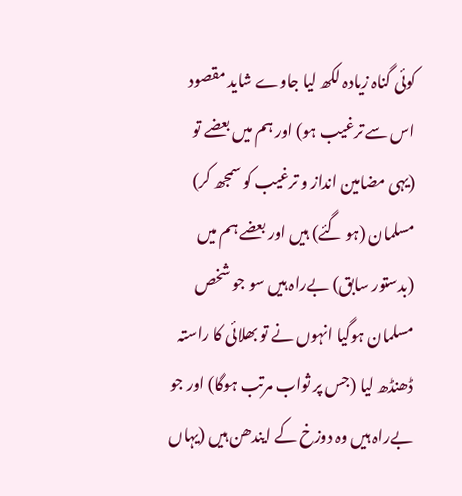کوئی گناہ زیادہ لکھ لیا جاوے شاید مقصود اس سے ترغیب ہو) اور ہم میں بعضے تو (یہی مضامین انداز و ترغیب کو سمجھ کر) مسلمان (ہو گئے) ہیں اور بعضے ہم میں (بدستور سابق) بےراہ ہیں سو جو شخص مسلمان ہوگیا انہوں نے تو بھلائی کا راستہ ڈھنڈھ لیا (جس پر ثواب مرتب ہوگا) اور جو بےراہ ہیں وہ دوزخ کے ایندھن ہیں (یہاں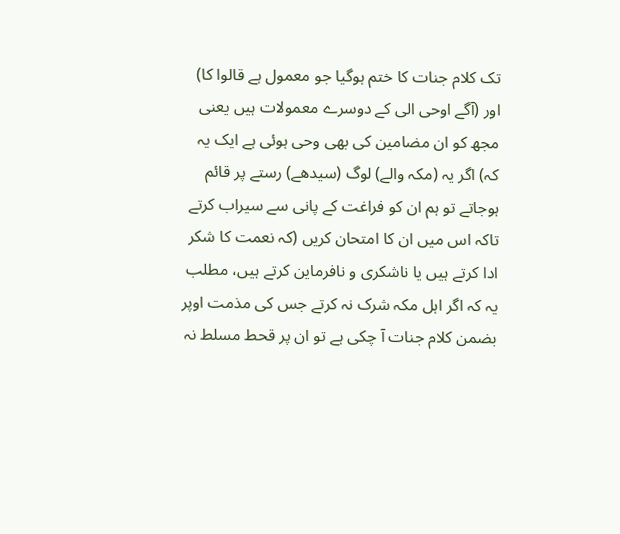تک کلام جنات کا ختم ہوگیا جو معمول ہے قالوا کا) اور (آگے اوحی الی کے دوسرے معمولات ہیں یعنی مجھ کو ان مضامین کی بھی وحی ہوئی ہے ایک یہ کہ) اگر یہ (مکہ والے) لوگ (سیدھے) رستے پر قائم ہوجاتے تو ہم ان کو فراغت کے پانی سے سیراب کرتے تاکہ اس میں ان کا امتحان کریں (کہ نعمت کا شکر ادا کرتے ہیں یا ناشکری و نافرماین کرتے ہیں، مطلب یہ کہ اگر اہل مکہ شرک نہ کرتے جس کی مذمت اوپر بضمن کلام جنات آ چکی ہے تو ان پر قحط مسلط نہ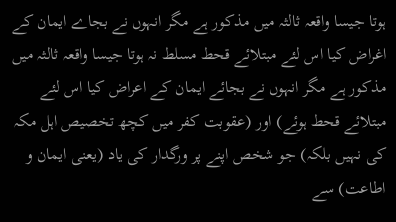ہوتا جیسا واقعہ ثالثہ میں مذکور ہے مگر انہوں نے بجاے ایمان کے اغراض کیا اس لئے مبتلائے قحط مسلط نہ ہوتا جیسا واقعہ ثالثہ میں مذکور ہے مگر انہوں نے بجائے ایمان کے اعراض کیا اس لئے مبتلائے قحط ہوئے) اور (عقوبت کفر میں کچھ تخصیص اہل مکہ کی نہیں بلکہ) جو شخص اپنے پر ورگدار کی یاد (یعنی ایمان و اطاعت) سے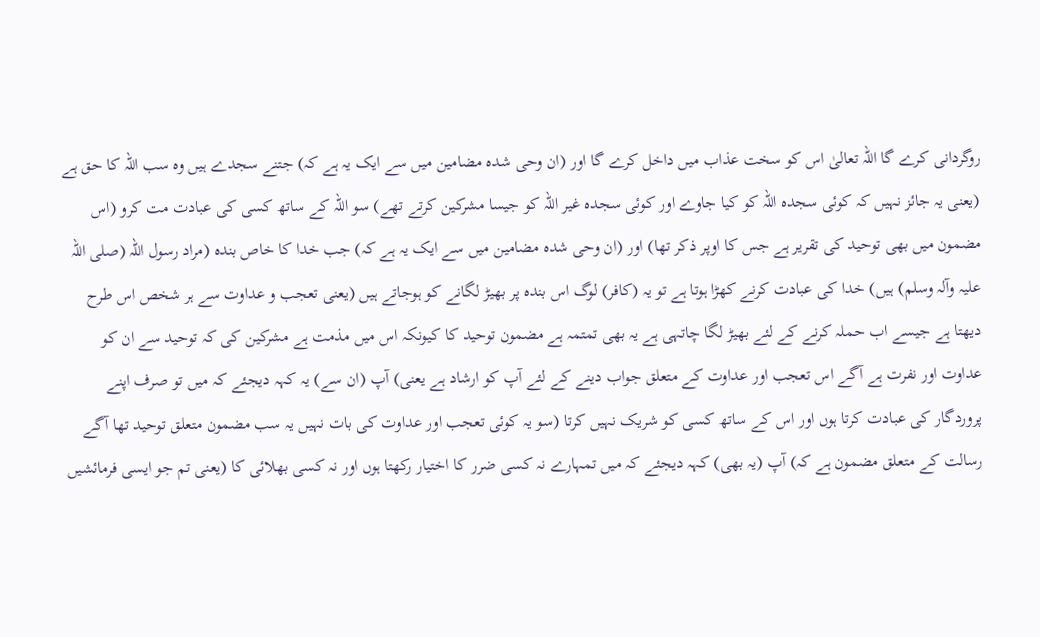روگردانی کرے گا اللہ تعالیٰ اس کو سخت عذاب میں داخل کرے گا اور (ان وحی شدہ مضامین میں سے ایک یہ ہے کہ) جتنے سجدے ہیں وہ سب اللہ کا حق ہے (یعنی یہ جائز نہیں کہ کوئی سجدہ اللہ کو کیا جاوے اور کوئی سجدہ غیر اللہ کو جیسا مشرکین کرتے تھے) سو اللہ کے ساتھ کسی کی عبادت مت کرو (اس مضمون میں بھی توحید کی تقریر ہے جس کا اوپر ذکر تھا) اور (ان وحی شدہ مضامین میں سے ایک یہ ہے کہ) جب خدا کا خاص بندہ (مراد رسول اللہ (صلی اللہ علیہ وآلہ وسلم) ہیں) خدا کی عبادت کرنے کھڑا ہوتا ہے تو یہ (کافر) لوگ اس بندہ پر بھیڑ لگانے کو ہوجاتے ہیں (یعنی تعجب و عداوت سے ہر شخص اس طرح دیھتا ہے جیسے اب حملہ کرنے کے لئے بھیڑ لگا چاتہی ہے یہ بھی تمتمہ ہے مضمون توحید کا کیونکہ اس میں مذمت ہے مشرکین کی کہ توحید سے ان کو عداوت اور نفرت ہے آگے اس تعجب اور عداوت کے متعلق جواب دینے کے لئے آپ کو ارشاد ہے یعنی) آپ (ان سے) یہ کہہ دیجئے کہ میں تو صرف اپنے پروردگار کی عبادت کرتا ہوں اور اس کے ساتھ کسی کو شریک نہیں کرتا (سو یہ کوئی تعجب اور عداوت کی بات نہیں یہ سب مضمون متعلق توحید تھا آگے رسالت کے متعلق مضمون ہے کہ) آپ (یہ بھی) کہہ دیجئے کہ میں تمہارے نہ کسی ضرر کا اختیار رکھتا ہوں اور نہ کسی بھلائی کا (یعنی تم جو ایسی فرمائشیں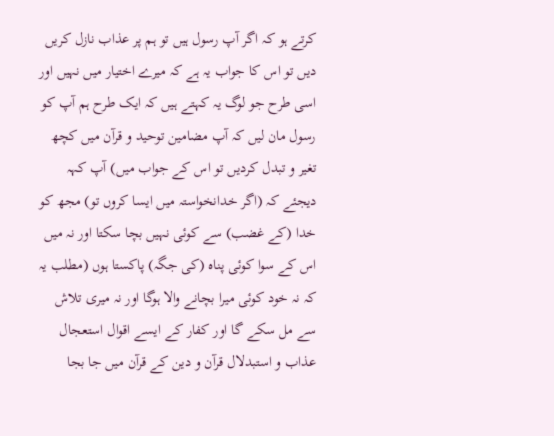کرتے ہو کہ اگر آپ رسول ہیں تو ہم پر عذاب نازل کریں دیں تو اس کا جواب یہ ہے کہ میرے اختیار میں نہیں اور اسی طرح جو لوگ یہ کہتے ہیں کہ ایک طرح ہم آپ کو رسول مان لیں کہ آپ مضامین توحید و قرآن میں کچھ تغیر و تبدل کردیں تو اس کے جواب میں) آپ کہہ دیجئے کہ (اگر خدانخواستہ میں ایسا کروں تو) مجھ کو خدا (کے غضب) سے کوئی نہیں بچا سکتا اور نہ میں اس کے سوا کوئی پناہ (کی جگہ) پاکستا ہوں (مطلب یہ کہ نہ خود کوئی میرا بچانے والا ہوگا اور نہ میری تلاش سے مل سکے گا اور کفار کے ایسے اقوال استعجال عذاب و استبدلال قرآن و دین کے قرآن میں جا بجا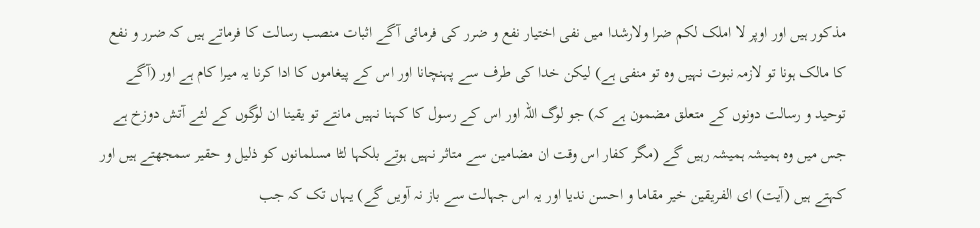مذکور ہیں اور اوپر لا املک لکم ضرا ولارشدا میں نفی اختیار نفع و ضرر کی فرمائی آگے اثبات منصب رسالت کا فرماتے ہیں کہ ضرر و نفع کا مالک ہونا تو لازمہ نبوت نہیں وہ تو منفی ہے) لیکن خدا کی طرف سے پہنچانا اور اس کے پیغاموں کا ادا کرنا یہ میرا کام ہے اور (آگے توحید و رسالت دونوں کے متعلق مضمون ہے کہ) جو لوگ اللہ اور اس کے رسول کا کہنا نہیں مانتے تو یقینا ان لوگوں کے لئے آتش دوزخ ہے جس میں وہ ہمیشہ ہمیشہ رہیں گے (مگر کفار اس وقت ان مضامین سے متاثر نہیں ہوتے بلکہا لٹا مسلمانوں کو ذلیل و حقیر سمجھتے ہیں اور کہتے ہیں (آیت) ای الفریقین خیر مقاما و احسن ندیا اور یہ اس جہالت سے باز نہ آویں گے) یہاں تک کہ جب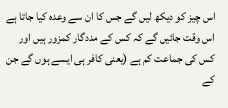اس چیز کو دیکھ لیں گے جس کا ان سے وعدہ کیا جاتا ہے اس وقت جائیں گے کہ کس کے مددگار کمزور ہیں اور کس کی جماعت کم ہے (یعنی کافر ہی ایسے ہوں گے جن کے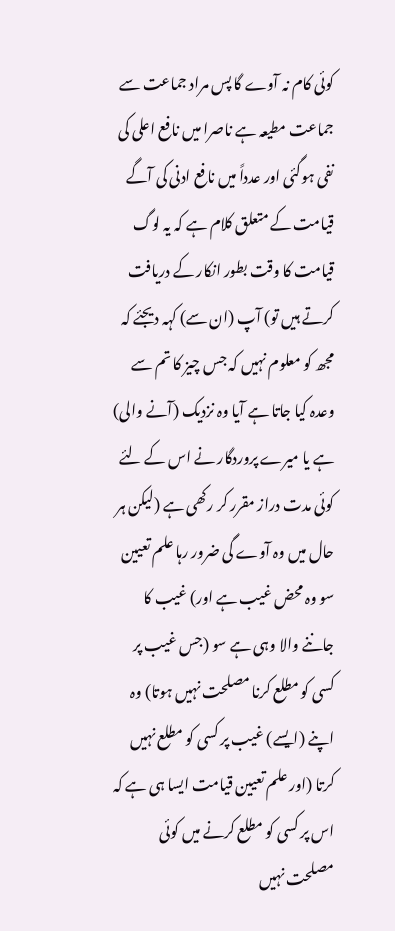کوئی کام نہ آوے گا پس مراد جماعت سے جماعت مطیعہ ہے ناصرا میں نافع اعلی کی نفی ہوگئی اور عدداً میں نافع ادنی کی آگے قیامت کے متعلق کلام ہے کہ یہ لوگ قیامت کا وقت بطور انکار کے دریافت کرتے ہیں تو) آپ (ان سے) کہہ دیجئے کہ مجھ کو معلوم نہیں کہ جس چیز کا تم سے وعدہ کیا جاتا ہے آیا وہ نزدیک (آنے والی) ہے یا میرے پروردگار نے اس کے لئے کوئی مدت دراز مقرر کر رکھی ہے (لیکن ہر حال میں وہ آوے گی ضرور رہا علم تعیین سو وہ محض غیب ہے اور) غیب کا جاننے والا وہی ہے سو (جس غیب پر کسی کو مطلع کرنا مصلحت نہیں ہوتا) وہ اپنے (ایسے) غیب پر کسی کو مطلع نہیں کرتا (اور علم تعیین قیامت ایسا ہی ہے کہ اس پر کسی کو مطلع کرنے میں کوئی مصلحت نہیں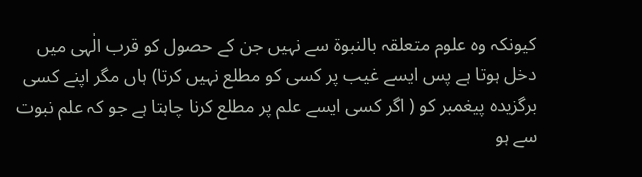کیونکہ وہ علوم متعلقہ بالنبوة سے نہیں جن کے حصول کو قرب الٰہی میں دخل ہوتا ہے پس ایسے غیب پر کسی کو مطلع نہیں کرتا) ہاں مگر اپنے کسی برگزیدہ پیغمبر کو ( اگر کسی ایسے علم پر مطلع کرنا چاہتا ہے جو کہ علم نبوت سے ہو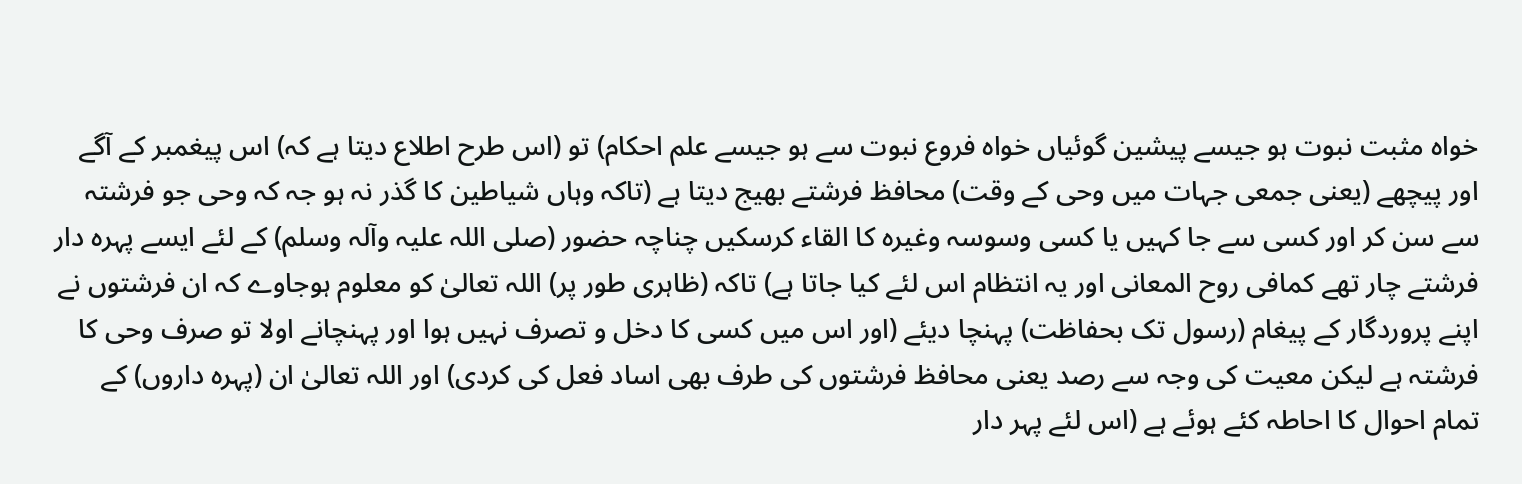خواہ مثبت نبوت ہو جیسے پیشین گوئیاں خواہ فروع نبوت سے ہو جیسے علم احکام) تو (اس طرح اطلاع دیتا ہے کہ) اس پیغمبر کے آگے اور پیچھے (یعنی جمعی جہات میں وحی کے وقت) محافظ فرشتے بھیج دیتا ہے (تاکہ وہاں شیاطین کا گذر نہ ہو جہ کہ وحی جو فرشتہ سے سن کر اور کسی سے جا کہیں یا کسی وسوسہ وغیرہ کا القاء کرسکیں چناچہ حضور (صلی اللہ علیہ وآلہ وسلم) کے لئے ایسے پہرہ دار فرشتے چار تھے کمافی روح المعانی اور یہ انتظام اس لئے کیا جاتا ہے) تاکہ (ظاہری طور پر) اللہ تعالیٰ کو معلوم ہوجاوے کہ ان فرشتوں نے اپنے پروردگار کے پیغام (رسول تک بحفاظت) پہنچا دیئے (اور اس میں کسی کا دخل و تصرف نہیں ہوا اور پہنچانے اولا تو صرف وحی کا فرشتہ ہے لیکن معیت کی وجہ سے رصد یعنی محافظ فرشتوں کی طرف بھی اساد فعل کی کردی) اور اللہ تعالیٰ ان (پہرہ داروں) کے تمام احوال کا احاطہ کئے ہوئے ہے (اس لئے پہر دار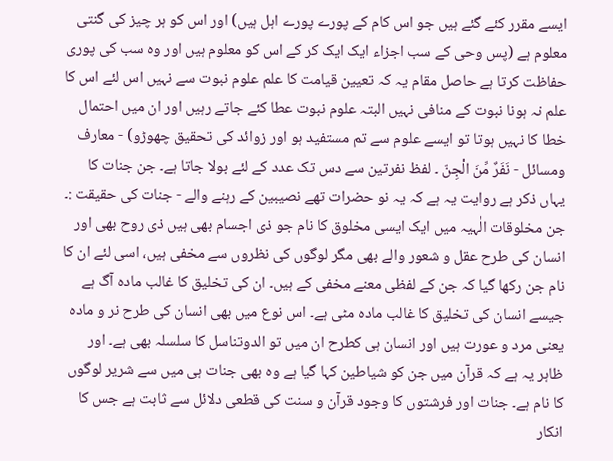ایسے مقرر کئے گئے ہیں جو اس کام کے پورے پورے اہل ہیں) اور اس کو ہر چیز کی گنتی معلوم ہے (پس وحی کے سب اجزاء ایک ایک کر کے اس کو معلوم ہیں اور وہ سب کی پوری حفاظت کرتا ہے حاصل مقام یہ کہ تعیین قیامت کا علم علوم نبوت سے نہیں اس لئے اس کا علم نہ ہونا نبوت کے منافی نہیں البتہ علوم نبوت عطا کئے جاتے رہیں اور ان میں احتمال خطا کا نہیں ہوتا تو ایسے علوم سے تم مستفید ہو اور زوائد کی تحقیق چھوڑو) - معارف ومسائل - نَفَرٌ مِّنَ الْجِنّ ۔ لفظ نفرتین سے دس تک عدد کے لئے بولا جاتا ہے۔ جن جنات کا یہاں ذکر ہے روایت یہ ہے کہ یہ نو حضرات تھے نصیبین کے رہنے والے - جنات کی حقیقت :۔ جن مخلوقات الٰہیہ میں ایک ایسی مخلوق کا نام جو ذی اجسام بھی ہیں ذی روح بھی اور انسان کی طرح عقل و شعور والے بھی مگر لوگوں کی نظروں سے مخفی ہیں، اسی لئے ان کا نام جن رکھا گیا کہ جن کے لفظی معنے مخفی کے ہیں۔ ان کی تخلیق کا غالب مادہ آگ ہے جیسے انسان کی تخلیق کا غالب مادہ مٹی ہے۔ اس نوع میں بھی انسان کی طرح نر و مادہ یعنی مرد و عورت ہیں اور انسان ہی کطرح ان میں تو الدوتناسل کا سلسلہ بھی ہے۔ اور ظاہر یہ ہے کہ قرآن میں جن کو شیاطین کہا گیا ہے وہ بھی جنات ہی میں سے شریر لوگوں کا نام ہے۔ جنات اور فرشتوں کا وجود قرآن و سنت کی قطعی دلائل سے ثابت ہے جس کا انکار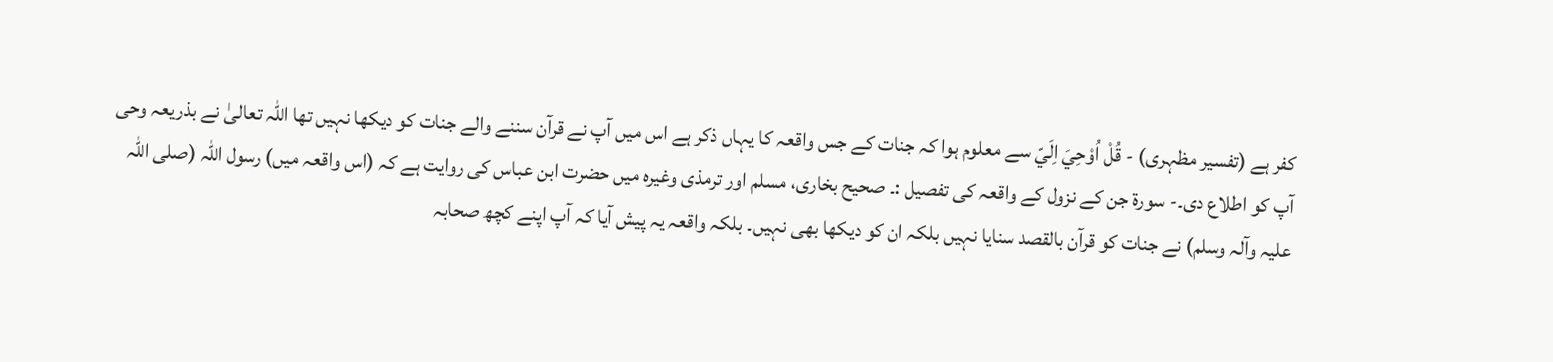کفر ہے (تفسیر مظہری) - قُلْ اُوْحِيَ اِلَيّ سے معلوم ہوا کہ جنات کے جس واقعہ کا یہاں ذکر ہے اس میں آپ نے قرآن سننے والے جنات کو دیکھا نہیں تھا اللہ تعالیٰ نے بذریعہ وحی آپ کو اطلاع دی۔- سورة جن کے نزول کے واقعہ کی تفصیل :۔ صحیح بخاری، مسلم اور ترمذی وغیرہ میں حضرت ابن عباس کی روایت ہے کہ (اس واقعہ میں) رسول اللہ (صلی اللہ علیہ وآلہ وسلم) نے جنات کو قرآن بالقصد سنایا نہیں بلکہ ان کو دیکھا بھی نہیں۔ بلکہ واقعہ یہ پیش آیا کہ آپ اپنے کچھ صحابہ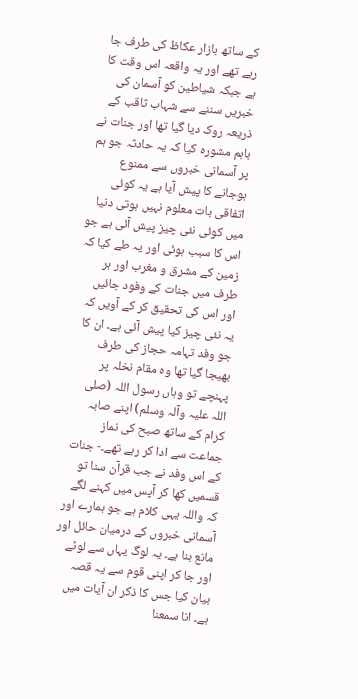کے ساتھ بازار عکاظ کی طرف جا رہے تھے اور یہ واقعہ اس وقت کا ہے جبکہ شیاطین کو آسمان کی خبریں سننے سے شہاب ثاقب کے ذریعہ روک دیا گیا تھا اور جنات نے باہم مشورہ کیا کہ یہ حادثہ جو ہم پر آسمانی خبروں سے ممنوع ہوجانے کا پیش آیا ہے یہ کوئی اتفاقی بات معلوم نہیں ہوتی دنیا میں کوئی نئی چیز پیش آئی ہے جو اس کا سبب ہوئی اور یہ طے کیا کہ زمین کے مشرق و مغرب اور ہر طرف میں جنات کے وفود جائیں اور اس کی تحقیق کر کے آویں کہ یہ نئی چیز کیا پیش آئی ہے۔ ان کا جو وفد تہامہ حجاز کی طرف بھیجا گیا تھا وہ مقام نخلہ پر پہنچے تو وہاں رسول اللہ (صلی اللہ علیہ وآلہ وسلم) اپنے صابہ کرام کے ساتھ صبح کی نماز جماعت سے ادا کر رہے تھے۔- جنات کے اس وفد نے جب قرآن سنا تو قسمیں کھا کر آپس میں کہنے لگے کہ واللہ یہی کلام ہے جو ہمارے اور آسمانی خبروں کے درمیان حائل اور مانع بنا ہے۔ یہ لوگ یہاں سے لوٹے اور جا کر اپنی قوم سے یہ قصہ بیان کیا جس کا ذکر ان آیات میں ہے۔ انا سمعنا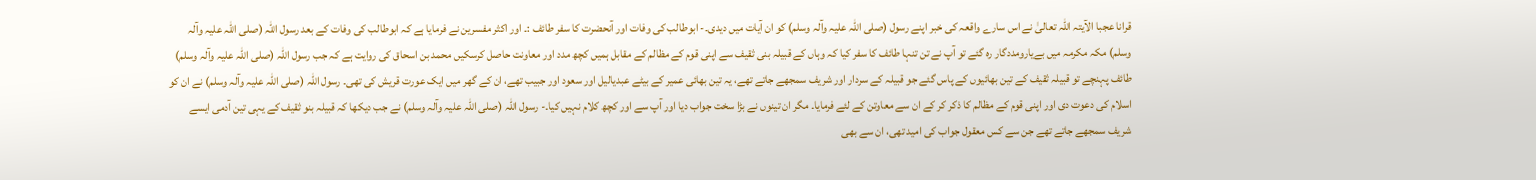قرانا عجبا الآیتہ اللہ تعالیٰ نے اس سارے واقعہ کی خبر اپنے رسول (صلی اللہ علیہ وآلہ وسلم) کو ان آیات میں دیدی۔- ابوطالب کی وفات اور آنحضرت کا سفر طائف :۔ اور اکثر مفسرین نے فرمایا ہے کہ ابوطالب کی وفات کے بعد رسول اللہ (صلی اللہ علیہ وآلہ وسلم) مکہ مکرمہ میں بےیارومددگار رہ گئے تو آپ نے تن تنہا طائف کا سفر کیا کہ وہاں کے قبیلہ بنی ثقیف سے اپنی قوم کے مظالم کے مقابل ہمیں کچھ مدد اور معاونت حاصل کرسکیں محمد بن اسحاق کی روایت ہے کہ جب رسول اللہ (صلی اللہ علیہ وآلہ وسلم) طائف پہنچے تو قبیلہ ثقیف کے تین بھائیوں کے پاس گئے جو قبیلہ کے سردار اور شریف سمجھے جاتے تھے، یہ تین بھائی عمیر کے بیٹے عبدیالیل اور سعود اور جبیب تھے، ان کے گھر میں ایک عورت قریش کی تھی۔ رسول اللہ (صلی اللہ علیہ وآلہ وسلم) نے ان کو اسلام کی دعوت دی اور اپنی قوم کے مظالم کا ذکر کر کے ان سے معاوتن کے لئے فرمایا۔ مگر ان تینوں نے بڑا سخت جواب دیا اور آپ سے اور کچھ کلام نہیں کیا۔- رسول اللہ (صلی اللہ علیہ وآلہ وسلم) نے جب دیکھا کہ قبیلہ بنو ثقیف کے یہی تین آدمی ایسے شریف سمجھے جاتے تھے جن سے کس معقول جواب کی امید تھی، ان سے بھی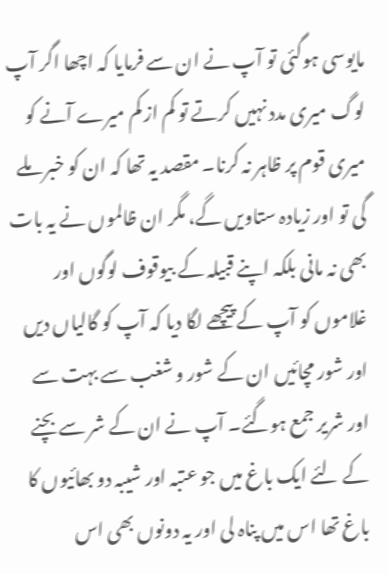مایوسی ہوگئی تو آپ نے ان سے فرمایا کہ اچھا اگر آپ لوگ میری مدد نہیں کرتے تو کم از کم میرے آنے کو میری قوم پر ظاہر نہ کرنا۔ مقصد یہ تھا کہ ان کو خبر ملے گی تو اور زیادہ ستاویں گے، مگر ان ظالموں نے یہ بات بھی نہ مانی بلکہ اپنے قبیلہ کے بیوقوف لوگوں اور غلاموں کو آپ کے پیچھے لگا دیا کہ آپ کو گالیاں دیں اور شور مچائیں ان کے شور و شغب سے بہت سے اور شریر جمع ہوگئے۔ آپ نے ان کے شر سے بچنے کے لئے ایک باغ میں جو عتبہ اور شیبہ دو بھائیوں کا باغ تھا اس میں پناہ لی اور یہ دونوں بھی اس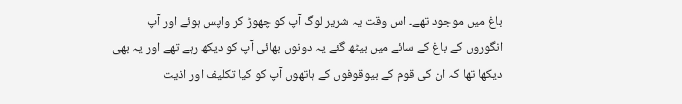باغ میں موجود تھے۔ اس وقت یہ شریر لوگ آپ کو چھوڑ کر واپس ہوئے اور آپ انگوروں کے باغ کے سائے میں بیٹھ گئے یہ دونوں بھائی آپ کو دیکھ رہے تھے اور یہ بھی دیکھا تھا کہ ان کی قوم کے بیوقوفوں کے ہاتھوں آپ کو کیا تکلیف اور اذیت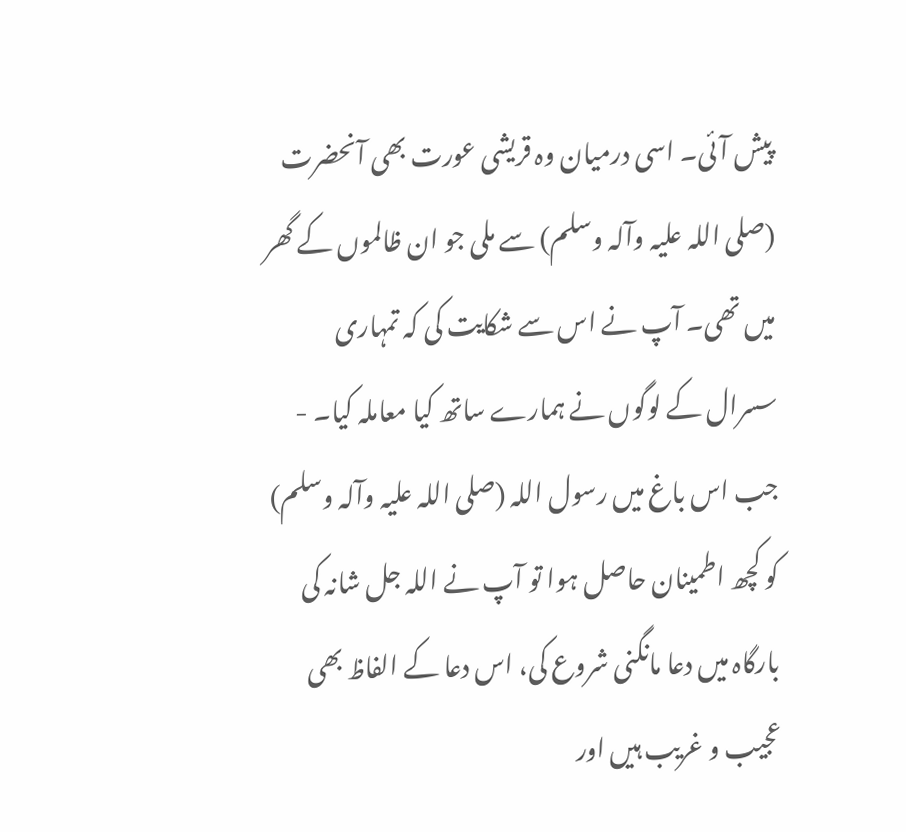پیش آئی۔ اسی درمیان وہ قریشی عورت بھی آنحضرت (صلی اللہ علیہ وآلہ وسلم) سے ملی جو ان ظالموں کے گھر میں تھی۔ آپ نے اس سے شکایت کی کہ تمہاری سسرال کے لوگوں نے ہمارے ساتھ کیا معاملہ کیا۔ - جب اس باغ میں رسول اللہ (صلی اللہ علیہ وآلہ وسلم) کو کچھ اطمینان حاصل ہوا تو آپ نے اللہ جل شانہ کی بارگاہ میں دعا مانگنی شروع کی، اس دعا کے الفاظ بھی عجیب و غریب ہیں اور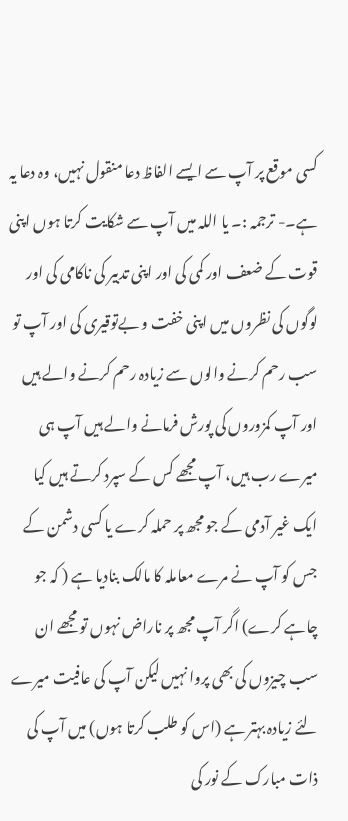کسی موقع پر آپ سے ایسے الفاظ دعا منقول نہیں، وہ دعا یہ ہے۔- ترجمہ :۔ یا اللہ میں آپ سے شکایت کرتا ہوں اپنی قوت کے ضعف اور کمی کی اور اپنی تدبیر کی ناکامی کی اور لوگوں کی نظروں میں اپنی خفت و بےتوقیری کی اور آپ تو سب رحم کرنے والوں سے زیادہ رحم کرنے والے ہیں اور آپ کمزوروں کی پورش فرمانے والے ہیں آپ ہی میرے رب ہیں، آپ مجھے کس کے سپرد کرتے ہیں کیا ایک غیر آدمی کے جو مجھ پر حملہ کرے یا کسی دشمن کے جس کو آپ نے مرے معاملہ کا مالک بنادیا ہے ( کہ جو چاہے کرے) اگر آپ مجھ پر ناراض نہوں تو مجھے ان سب چیزوں کی بھی پروا نہیں لیکن آپ کی عافیت میرے لئے زیادہ بہتر ہے (اس کو طلب کرتا ہوں) میں آپ کی ذات مبارک کے نور کی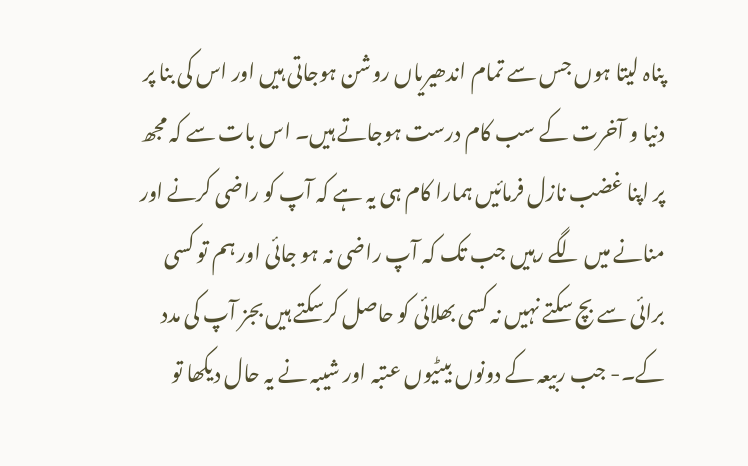پناہ لیتا ہوں جس سے تمام اندھیریاں روشن ہوجاتی ہیں اور اس کی بنا پر دنیا و آخرت کے سب کام درست ہوجاتے ہیں۔ اس بات سے کہ مجھ پر اپنا غضب نازل فرمائیں ہمارا کام ہی یہ ہے کہ آپ کو راضی کرنے اور منانے میں لگے رہیں جب تک کہ آپ راضی نہ ہو جائی اور ہم تو کسی برائی سے بچ سکتے نہیں نہ کسی بھلائی کو حاصل کرسکتے ہیں بجز آپ کی مدد کے۔- جب ربیعہ کے دونوں بیٹیوں عتبہ اور شیبہ نے یہ حال دیکھا تو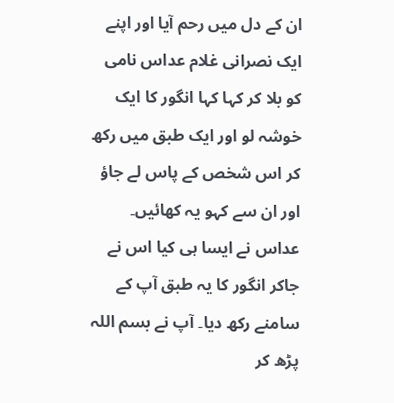ان کے دل میں رحم آیا اور اپنے ایک نصرانی غلام عداس نامی کو بلا کر کہا کہا انگور کا ایک خوشہ لو اور ایک طبق میں رکھ کر اس شخص کے پاس لے جاؤ اور ان سے کہو یہ کھائیں۔ عداس نے ایسا ہی کیا اس نے جاکر انگور کا یہ طبق آپ کے سامنے رکھ دیا۔ آپ نے بسم اللہ پڑھ کر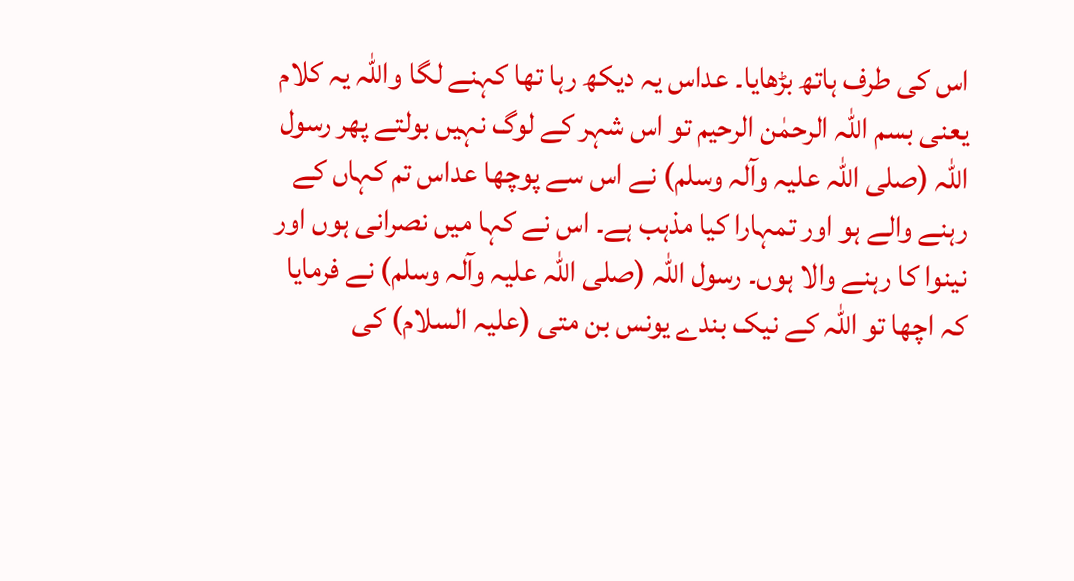اس کی طرف ہاتھ بڑھایا۔ عداس یہ دیکھ رہا تھا کہنے لگا واللہ یہ کلام یعنی بسم اللہ الرحمٰن الرحیم تو اس شہر کے لوگ نہیں بولتے پھر رسول اللہ (صلی اللہ علیہ وآلہ وسلم) نے اس سے پوچھا عداس تم کہاں کے رہنے والے ہو اور تمہارا کیا مذہب ہے۔ اس نے کہا میں نصرانی ہوں اور نینوا کا رہنے والا ہوں۔ رسول اللہ (صلی اللہ علیہ وآلہ وسلم) نے فرمایا کہ اچھا تو اللہ کے نیک بندے یونس بن متی (علیہ السلام) کی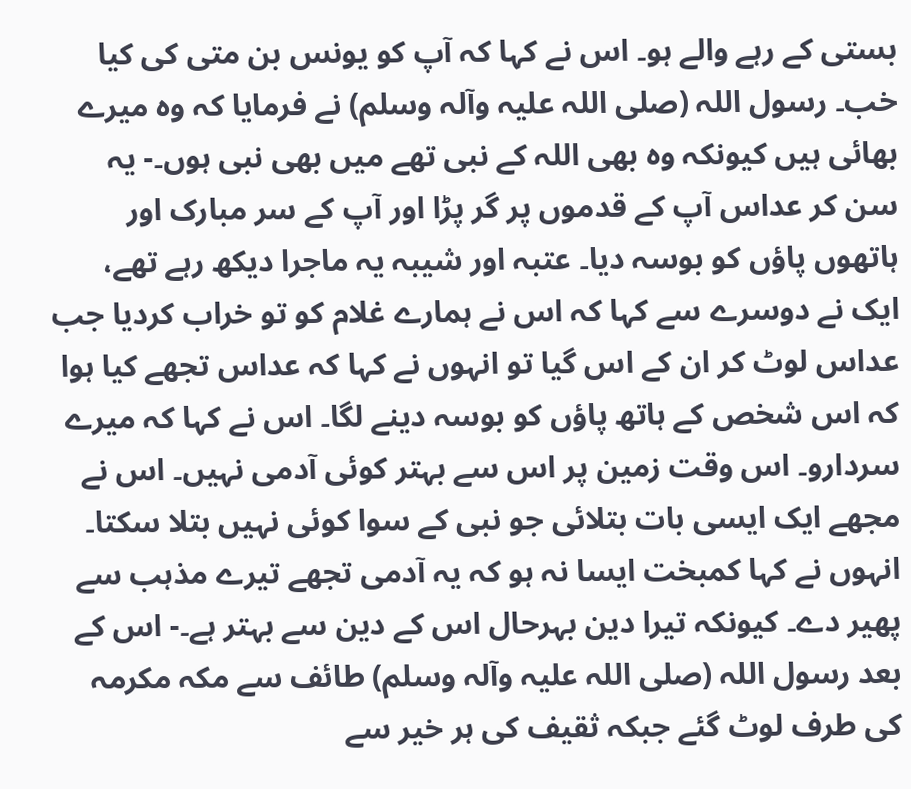بستی کے رہے والے ہو۔ اس نے کہا کہ آپ کو یونس بن متی کی کیا خب۔ رسول اللہ (صلی اللہ علیہ وآلہ وسلم) نے فرمایا کہ وہ میرے بھائی ہیں کیونکہ وہ بھی اللہ کے نبی تھے میں بھی نبی ہوں۔- یہ سن کر عداس آپ کے قدموں پر گر پڑا اور آپ کے سر مبارک اور ہاتھوں پاؤں کو بوسہ دیا۔ عتبہ اور شیبہ یہ ماجرا دیکھ رہے تھے، ایک نے دوسرے سے کہا کہ اس نے ہمارے غلام کو تو خراب کردیا جب عداس لوٹ کر ان کے اس گیا تو انہوں نے کہا کہ عداس تجھے کیا ہوا کہ اس شخص کے ہاتھ پاؤں کو بوسہ دینے لگا۔ اس نے کہا کہ میرے سردارو۔ اس وقت زمین پر اس سے بہتر کوئی آدمی نہیں۔ اس نے مجھے ایک ایسی بات بتلائی جو نبی کے سوا کوئی نہیں بتلا سکتا۔ انہوں نے کہا کمبخت ایسا نہ ہو کہ یہ آدمی تجھے تیرے مذہب سے پھیر دے۔ کیونکہ تیرا دین بہرحال اس کے دین سے بہتر ہے۔- اس کے بعد رسول اللہ (صلی اللہ علیہ وآلہ وسلم) طائف سے مکہ مکرمہ کی طرف لوٹ گئے جبکہ ثقیف کی ہر خیر سے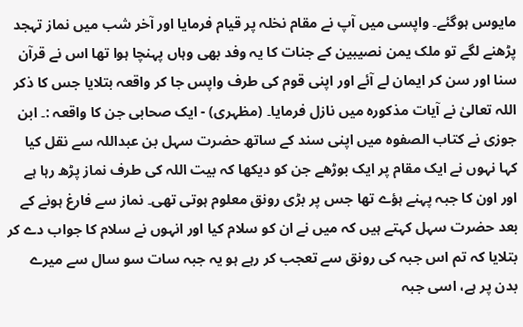مایوس ہوگئے۔ واپسی میں آپ نے مقام نخلہ پر قیام فرمایا اور آخر شب میں نماز تہجد پڑھنے لگے تو ملک یمن نصیبین کے جنات کا یہ وفد بھی وہاں پہنچا ہوا تھا اس نے قرآن سنا اور سن کر ایمان لے آئے اور اپنی قوم کی طرف واپس جا کر واقعہ بتلایا جس کا ذکر اللہ تعالیٰ نے آیات مذکورہ میں نازل فرمایا۔ (مظہری) - ایک صحابی جن کا واقعہ :۔ ابن جوزی نے کتاب الصفوہ میں اپنی سند کے ساتھ حضرت سہل بن عبداللہ سے نقل کیا کہا نہوں نے ایک مقام پر ایک بوڑھے جن کو دیکھا کہ بیت اللہ کی طرف نماز پڑھ رہا ہے اور اون کا جبہ پہنے ہؤے تھا جس پر بڑی رونق معلوم ہوتی تھی۔ نماز سے فارغ ہونے کے بعد حضرت سہل کہتے ہیں کہ میں نے ان کو سلام کیا اور انہوں نے سلام کا جواب دے کر بتلایا کہ تم اس جبہ کی رونق سے تعجب کر رہے ہو یہ جبہ سات سو سال سے میرے بدن پر ہے، اسی جبہ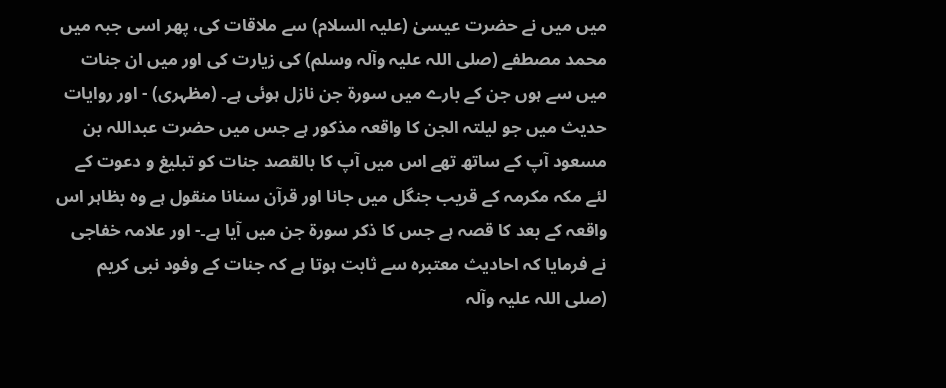میں میں نے حضرت عیسیٰ (علیہ السلام) سے ملاقات کی، پھر اسی جبہ میں محمد مصطفے (صلی اللہ علیہ وآلہ وسلم) کی زیارت کی اور میں ان جنات میں سے ہوں جن کے بارے میں سورة جن نازل ہوئی ہے۔ (مظہری) - اور روایات حدیث میں جو لیلتہ الجن کا واقعہ مذکور ہے جس میں حضرت عبداللہ بن مسعود آپ کے ساتھ تھے اس میں آپ کا بالقصد جنات کو تبلیغ و دعوت کے لئے مکہ مکرمہ کے قریب جنگل میں جانا اور قرآن سنانا منقول ہے وہ بظاہر اس واقعہ کے بعد کا قصہ ہے جس کا ذکر سورة جن میں آیا ہے۔- اور علامہ خفاجی نے فرمایا کہ احادیث معتبرہ سے ثابت ہوتا ہے کہ جنات کے وفود نبی کریم (صلی اللہ علیہ وآلہ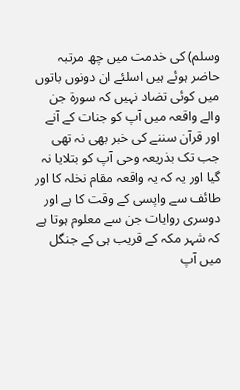وسلم) کی خدمت میں چھ مرتبہ حاضر ہوئے ہیں اسلئے ان دونوں باتوں میں کوئی تضاد نہیں کہ سورة جن والے واقعہ میں آپ کو جنات کے آنے اور قرآن سننے کی خبر بھی نہ تھی جب تک بذریعہ وحی آپ کو بتلایا نہ گیا اور یہ کہ یہ واقعہ مقام نخلہ کا اور طائف سے واپسی کے وقت کا ہے اور دوسری روایات جن سے معلوم ہوتا ہے کہ شہر مکہ کے قریب ہی کے جنگل میں آپ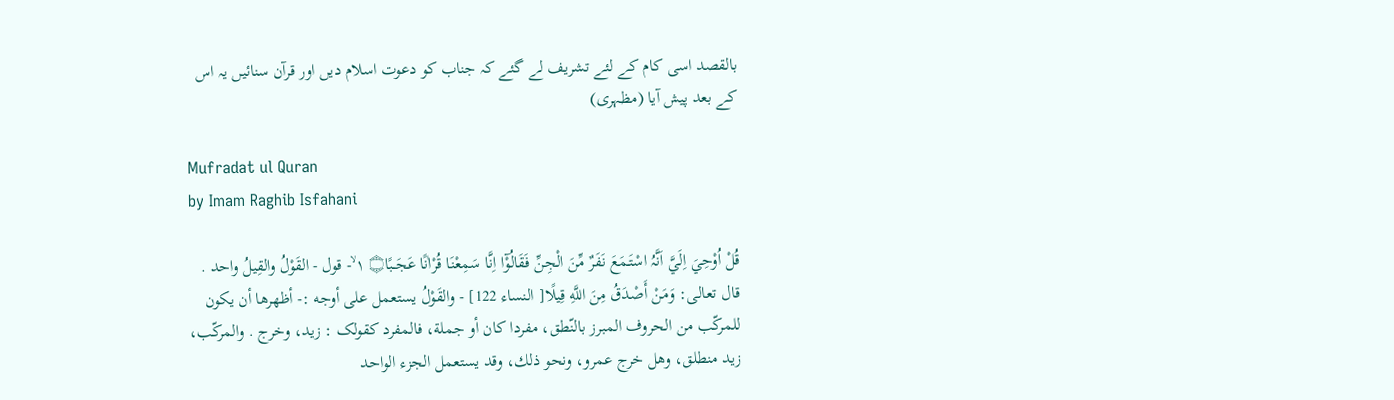بالقصد اسی کام کے لئے تشریف لے گئے کہ جناب کو دعوت اسلام دیں اور قرآن سنائیں یہ اس کے بعد پیش آیا (مظہری)

Mufradat ul Quran
by Imam Raghib Isfahani

قُلْ اُوْحِيَ اِلَيَّ اَنَّہُ اسْتَـمَعَ نَفَرٌ مِّنَ الْجِنِّ فَقَالُوْٓا اِنَّا سَمِعْنَا قُرْاٰنًا عَجَــبًا۝ ١ ۙ- قول - القَوْلُ والقِيلُ واحد . قال تعالی: وَمَنْ أَصْدَقُ مِنَ اللَّهِ قِيلًا[ النساء 122] - والقَوْلُ يستعمل علی أوجه :- أظهرها أن يكون للمرکّب من الحروف المبرز بالنّطق، مفردا کان أو جملة، فالمفرد کقولک : زيد، وخرج . والمرکّب، زيد منطلق، وهل خرج عمرو، ونحو ذلك، وقد يستعمل الجزء الواحد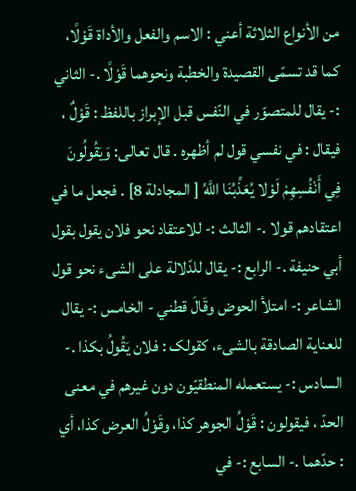من الأنواع الثلاثة أعني : الاسم والفعل والأداة قَوْلًا، كما قد تسمّى القصیدة والخطبة ونحوهما قَوْلًا .- الثاني :- يقال للمتصوّر في النّفس قبل الإبراز باللفظ : قَوْلٌ ، فيقال : في نفسي قول لم أظهره . قال تعالی: وَيَقُولُونَ فِي أَنْفُسِهِمْ لَوْلا يُعَذِّبُنَا اللَّهُ [ المجادلة 8] . فجعل ما في اعتقادهم قولا .- الثالث :- للاعتقاد نحو فلان يقول بقول أبي حنیفة .- الرابع :- يقال للدّلالة علی الشیء نحو قول الشاعر :- امتلأ الحوض وقَالَ قطني - الخامس :- يقال للعناية الصادقة بالشیء، کقولک : فلان يَقُولُ بکذا .- السادس :- يستعمله المنطقيّون دون غيرهم في معنی الحدّ ، فيقولون : قَوْلُ الجوهر كذا، وقَوْلُ العرض کذا، أي : حدّهما .- السابع :- في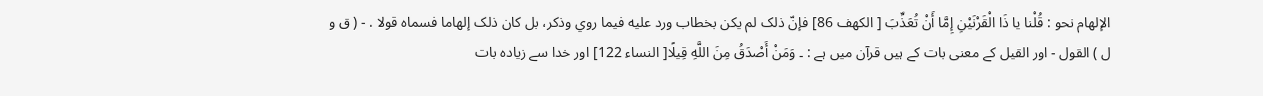الإلهام نحو : قُلْنا يا ذَا الْقَرْنَيْنِ إِمَّا أَنْ تُعَذِّبَ [ الكهف 86] فإنّ ذلک لم يكن بخطاب ورد عليه فيما روي وذكر، بل کان ذلک إلهاما فسماه قولا . - ( ق و ل ) القول - اور القیل کے معنی بات کے ہیں قرآن میں ہے : ۔ وَمَنْ أَصْدَقُ مِنَ اللَّهِ قِيلًا[ النساء 122] اور خدا سے زیادہ بات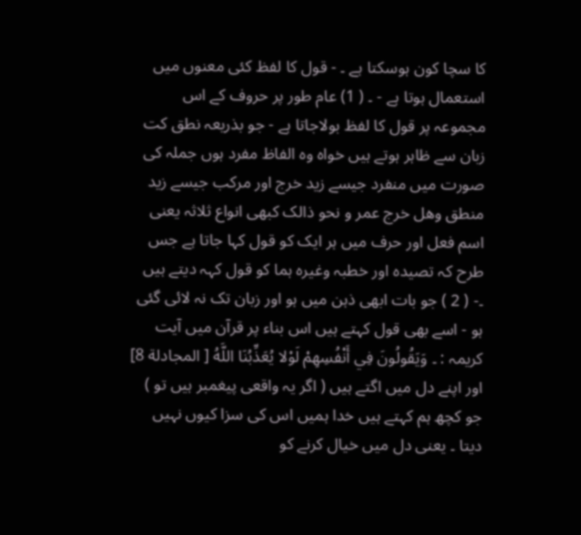کا سچا کون ہوسکتا ہے ۔ - قول کا لفظ کئی معنوں میں استعمال ہوتا ہے - ۔ ( 1) عام طور پر حروف کے اس مجموعہ پر قول کا لفظ بولاجاتا ہے - جو بذریعہ نطق کت زبان سے ظاہر ہوتے ہیں خواہ وہ الفاظ مفرد ہوں جملہ کی صورت میں منفرد جیسے زید خرج اور مرکب جیسے زید منطق وھل خرج عمر و نحو ذالک کبھی انواع ثلاثہ یعنی اسم فعل اور حرف میں ہر ایک کو قول کہا جاتا ہے جس طرح کہ تصیدہ اور خطبہ وغیرہ ہما کو قول کہہ دیتے ہیں ۔- ( 2 ) جو بات ابھی ذہن میں ہو اور زبان تک نہ لائی گئی ہو - اسے بھی قول کہتے ہیں اس بناء پر قرآن میں آیت کریمہ : ۔ وَيَقُولُونَ فِي أَنْفُسِهِمْ لَوْلا يُعَذِّبُنَا اللَّهُ [ المجادلة 8] اور اپنے دل میں اگتے ہیں ( اگر یہ واقعی پیغمبر ہیں تو ) جو کچھ ہم کہتے ہیں خدا ہمیں اس کی سزا کیوں نہیں دیتا ۔ یعنی دل میں خیال کرنے کو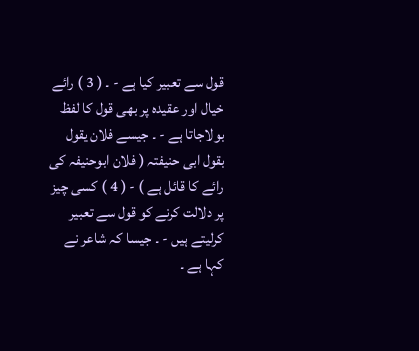قول سے تعبیر کیا ہے - ۔ ( 3 ) رائے خیال اور عقیدہ پر بھی قول کا لفظ بولاجاتا ہے - ۔ جیسے فلان یقول بقول ابی حنیفتہ ( فلان ابوحنیفہ کی رائے کا قائل ہے ) - ( 4 ) کسی چیز پر دلالت کرنے کو قول سے تعبیر کرلیتے ہیں - ۔ جیسا کہ شاعر نے کہا ہے ۔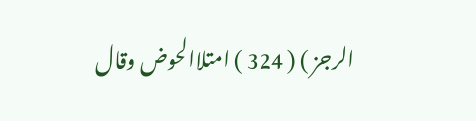الرجز ) ( 324 ) امتلاالحوض وقال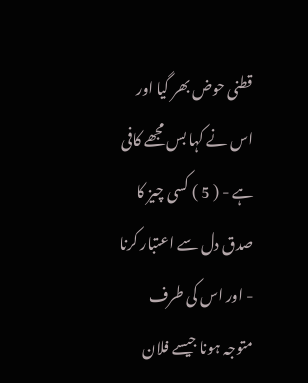قطنی حوض بھر گیا اور اس نے کہا بس مجھے کافی ہے - ( 5 ) کسی چیز کا صدق دل سے اعتبار کرنا - اور اس کی طرف متوجہ ہونا جیسے فلان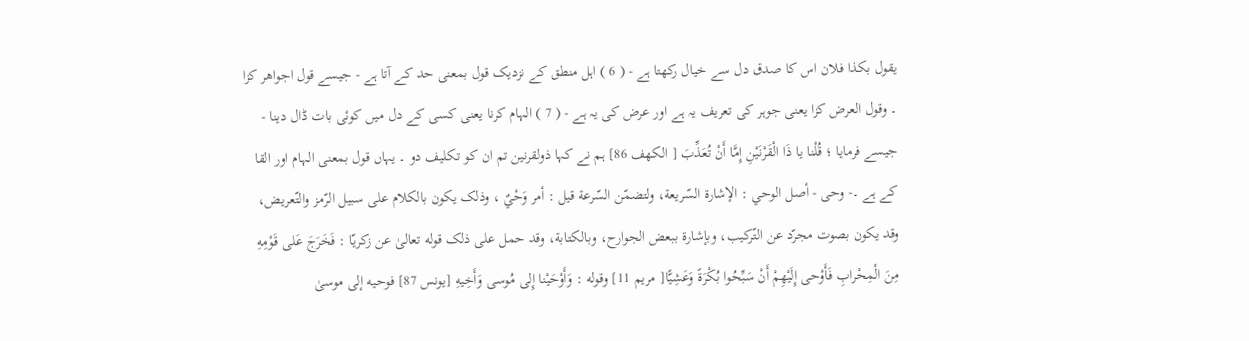یقول بکذا فلان اس کا صدق دل سے خیال رکھتا ہے - ( 6 ) اہل منطق کے نزدیک قول بمعنی حد کے آتا ہے - جیسے قول اجواھر کزا ۔ وقول العرض کزا یعنی جوہر کی تعریف یہ ہے اور عرض کی یہ ہے - ( 7 ) الہام کرنا یعنی کسی کے دل میں کوئی بات ڈال دینا - جیسے فرمایا ؛ قُلْنا يا ذَا الْقَرْنَيْنِ إِمَّا أَنْ تُعَذِّبَ [ الكهف 86] ہم نے کہا ذولقرنین تم ان کو تکلیف دو ۔ یہاں قول بمعنی الہام اور القا کے ہے ۔- وحی - أصل الوحي : الإشارة السّريعة، ولتضمّن السّرعة قيل : أمر وَحْيٌ ، وذلک يكون بالکلام علی سبیل الرّمز والتّعریض، وقد يكون بصوت مجرّد عن التّركيب، وبإشارة ببعض الجوارح، وبالکتابة، وقد حمل علی ذلک قوله تعالیٰ عن زكريّا : فَخَرَجَ عَلى قَوْمِهِ مِنَ الْمِحْرابِ فَأَوْحى إِلَيْهِمْ أَنْ سَبِّحُوا بُكْرَةً وَعَشِيًّا[ مریم 11] وقوله : وَأَوْحَيْنا إِلى مُوسی وَأَخِيهِ [يونس 87] فوحيه إلى موسیٰ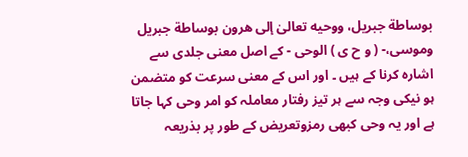بوساطة جبریل، ووحيه تعالیٰ إلى هرون بوساطة جبریل وموسی،- ( و ح ی ) الوحی - کے اصل معنی جلدی سے اشارہ کرنا کے ہیں ۔ اور اس کے معنی سرعت کو متضمن ہو نیکی وجہ سے ہر تیز رفتار معاملہ کو امر وحی کہا جاتا ہے اور یہ وحی کبھی رمزوتعریض کے طور پر بذریعہ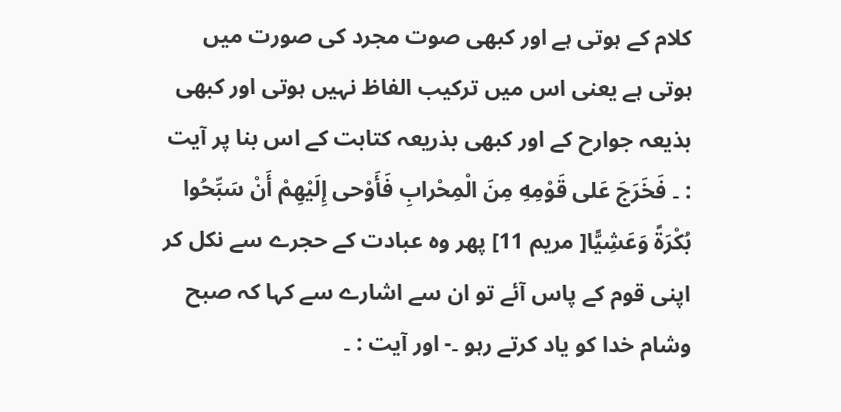کلام کے ہوتی ہے اور کبھی صوت مجرد کی صورت میں ہوتی ہے یعنی اس میں ترکیب الفاظ نہیں ہوتی اور کبھی بذیعہ جوارح کے اور کبھی بذریعہ کتابت کے اس بنا پر آیت : ۔ فَخَرَجَ عَلى قَوْمِهِ مِنَ الْمِحْرابِ فَأَوْحى إِلَيْهِمْ أَنْ سَبِّحُوا بُكْرَةً وَعَشِيًّا[ مریم 11] پھر وہ عبادت کے حجرے سے نکل کر اپنی قوم کے پاس آئے تو ان سے اشارے سے کہا کہ صبح وشام خدا کو یاد کرتے رہو ۔- اور آیت : ۔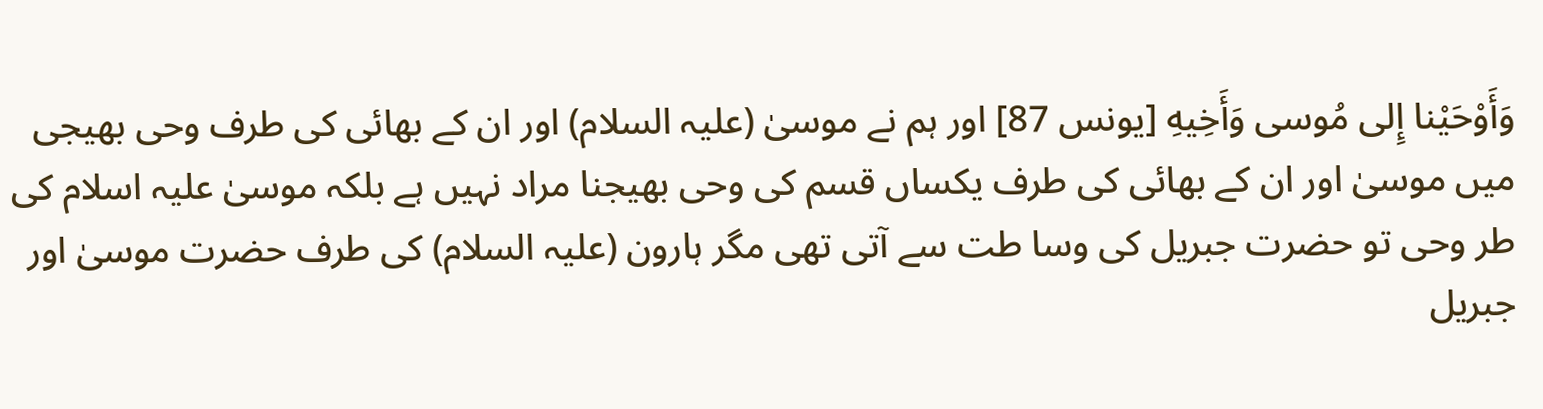وَأَوْحَيْنا إِلى مُوسی وَأَخِيهِ [يونس 87] اور ہم نے موسیٰ (علیہ السلام) اور ان کے بھائی کی طرف وحی بھیجی میں موسیٰ اور ان کے بھائی کی طرف یکساں قسم کی وحی بھیجنا مراد نہیں ہے بلکہ موسیٰ علیہ اسلام کی طر وحی تو حضرت جبریل کی وسا طت سے آتی تھی مگر ہارون (علیہ السلام) کی طرف حضرت موسیٰ اور جبریل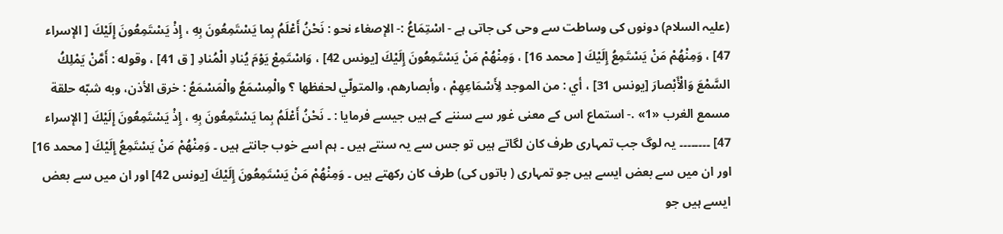(علیہ السلام) دونوں کی وساطت سے وحی کی جاتی ہے - اسْتِمَاعُ :- الإصغاء نحو : نَحْنُ أَعْلَمُ بِما يَسْتَمِعُونَ بِهِ ، إِذْ يَسْتَمِعُونَ إِلَيْكَ [ الإسراء 47] ، وَمِنْهُمْ مَنْ يَسْتَمِعُ إِلَيْكَ [ محمد 16] ، وَمِنْهُمْ مَنْ يَسْتَمِعُونَ إِلَيْكَ [يونس 42] ، وَاسْتَمِعْ يَوْمَ يُنادِ الْمُنادِ [ ق 41] ، وقوله : أَمَّنْ يَمْلِكُ السَّمْعَ وَالْأَبْصارَ [يونس 31] ، أي : من الموجد لِأَسْمَاعِهِمْ ، وأبصارهم، والمتولّي لحفظها ؟ والْمِسْمَعُ والْمَسْمَعُ : خرق الأذن، وبه شبّه حلقة مسمع الغرب «1» .- استماع اس کے معنی غور سے سننے کے ہیں جیسے فرمایا : ۔ نَحْنُ أَعْلَمُ بِما يَسْتَمِعُونَ بِهِ ، إِذْ يَسْتَمِعُونَ إِلَيْكَ [ الإسراء 47] ۔۔۔۔۔۔۔۔ یہ لوگ جب تمہاری طرف کان لگاتے ہیں تو جس سے یہ سنتے ہیں ۔ ہم اسے خوب جانتے ہیں ۔ وَمِنْهُمْ مَنْ يَسْتَمِعُ إِلَيْكَ [ محمد 16] اور ان میں سے بعض ایسے ہیں جو تمہاری ( باتوں کی) طرف کان رکھتے ہیں ۔ وَمِنْهُمْ مَنْ يَسْتَمِعُونَ إِلَيْكَ [يونس 42] اور ان میں سے بعض ایسے ہیں جو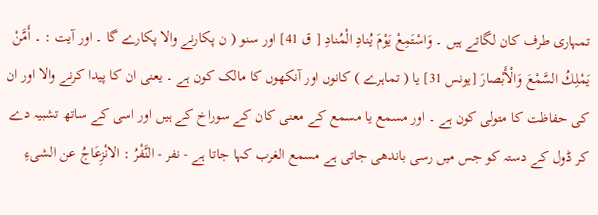تمہاری طرف کان لگاتے ہیں ۔ وَاسْتَمِعْ يَوْمَ يُنادِ الْمُنادِ [ ق 41] اور سنو ( ن پکارنے والا پکارے گا ۔ اور آیت : ۔ أَمَّنْ يَمْلِكُ السَّمْعَ وَالْأَبْصارَ [يونس 31] یا ( تماہرے ) کانوں اور آنکھوں کا مالک کون ہے ۔ یعنی ان کا پیدا کرنے والا اور ان کی حفاظت کا متولی کون ہے ۔ اور مسمع یا مسمع کے معنی کان کے سوراخ کے ہیں اور اسی کے ساتھ تشبیہ دے کر ڈول کے دستہ کو جس میں رسی باندھی جاتی ہے مسمع الغرب کہا جاتا ہے - نفر - النَّفْرُ : الانْزِعَاجُ عن الشیءِ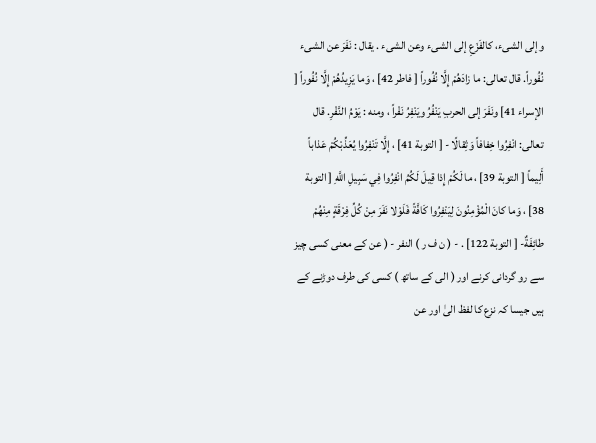وإلى الشیء، کالفَزَعِ إلى الشیء وعن الشیء . يقال : نَفَرَ عن الشیء نُفُوراً. قال تعالی: ما زادَهُمْ إِلَّا نُفُوراً [ فاطر 42] ، وَما يَزِيدُهُمْ إِلَّا نُفُوراً [ الإسراء 41] ونَفَرَ إلى الحربِ يَنْفُرُ ويَنْفِرُ نَفْراً ، ومنه : يَوْمُ النَّفْرِ. قال تعالی: انْفِرُوا خِفافاً وَثِقالًا - [ التوبة 41] ، إِلَّا تَنْفِرُوا يُعَذِّبْكُمْ عَذاباً أَلِيماً [ التوبة 39] ، ما لَكُمْ إِذا قِيلَ لَكُمُ انْفِرُوا فِي سَبِيلِ اللَّهِ [ التوبة 38] ، وَما کانَ الْمُؤْمِنُونَ لِيَنْفِرُوا كَافَّةً فَلَوْلا نَفَرَ مِنْ كُلِّ فِرْقَةٍ مِنْهُمْ طائِفَةٌ- [ التوبة 122] . - ( ن ف ر ) النفر - ( عن کے معنی کسی چیز سے رو گردانی کرنے اور ( الی کے ساتھ ) کسی کی طرف دوڑنے کے ہیں جیسا کہ نزع کا لفظ الیٰ اور عن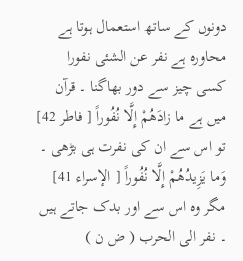دونوں کے ساتھ استعمال ہوتا ہے محاورہ ہے نفر عن الشئی نفورا کسی چیز سے دور بھاگنا ۔ قرآن میں ہے ما زادَهُمْ إِلَّا نُفُوراً [ فاطر 42] تو اس سے ان کی نفرت ہی بڑھی ۔ وَما يَزِيدُهُمْ إِلَّا نُفُوراً [ الإسراء 41] مگر وہ اس سے اور بدک جاتے ہیں ۔ نفر الی الحرب ( ض ن )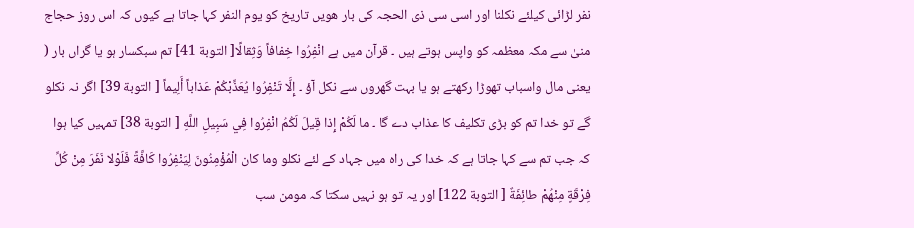نفر لڑائی کیلئے نکلنا اور اسی سی ذی الحجہ کی بار ھویں تاریخ کو یوم النفر کہا جاتا ہے کیوں کہ اس روز حجاج منیٰ سے مکہ معظمہ کو واپس ہوتے ہیں ۔ قرآن میں ہے انْفِرُوا خِفافاً وَثِقالًا[ التوبة 41] تم سبکسار ہو یا گراں بار ( یعنی مال واسباب تھوڑا رکھتے ہو یا بہت گھروں سے نکل آؤ ۔ إِلَّا تَنْفِرُوا يُعَذِّبْكُمْ عَذاباً أَلِيماً [ التوبة 39] اگر نہ نکلو گے تو خدا تم کو بڑی تکلیف کا عذاب دے گا ۔ ما لَكُمْ إِذا قِيلَ لَكُمُ انْفِرُوا فِي سَبِيلِ اللَّهِ [ التوبة 38] تمہیں کیا ہوا کہ جب تم سے کہا جاتا ہے کہ خدا کی راہ میں جہاد کے لئے نکلو وما کان الْمُؤْمِنُونَ لِيَنْفِرُوا كَافَّةً فَلَوْلا نَفَرَ مِنْ كُلِّ فِرْقَةٍ مِنْهُمْ طائِفَةٌ [ التوبة 122] اور یہ تو ہو نہیں سکتا کہ مومن سب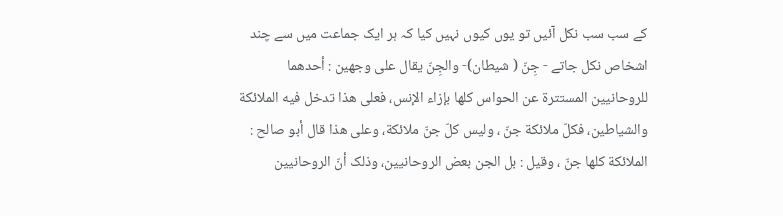کے سب سب نکل آئیں تو یوں کیوں نہیں کیا کہ ہر ایک جماعت میں سے چند اشخاص نکل جاتے - جِنّ ( شیطان)- والجِنّ يقال علی وجهين : أحدهما للروحانيين المستترة عن الحواس کلها بإزاء الإنس، فعلی هذا تدخل فيه الملائكة والشیاطین، فكلّ ملائكة جنّ ، ولیس کلّ جنّ ملائكة، وعلی هذا قال أبو صالح : الملائكة كلها جنّ ، وقیل : بل الجن بعض الروحانيين، وذلک أنّ الروحانيين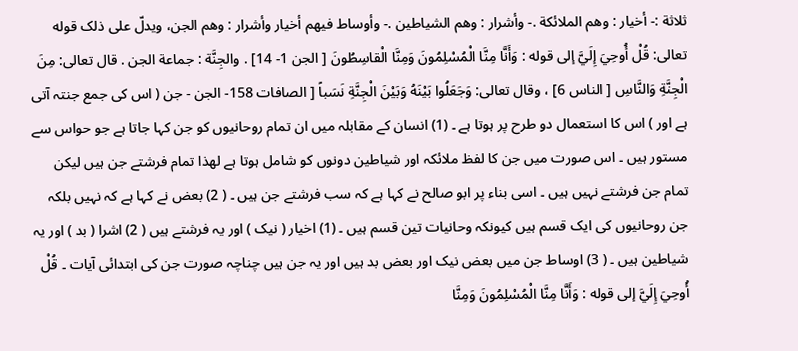ثلاثة :- أخيار : وهم الملائكة .- وأشرار : وهم الشیاطین .- وأوساط فيهم أخيار وأشرار : وهم الجن، ويدلّ علی ذلک قوله تعالی: قُلْ أُوحِيَ إِلَيَّ إلى قوله : وَأَنَّا مِنَّا الْمُسْلِمُونَ وَمِنَّا الْقاسِطُونَ [ الجن 1- 14] . والجِنَّة : جماعة الجن . قال تعالی: مِنَ الْجِنَّةِ وَالنَّاسِ [ الناس 6] ، وقال تعالی: وَجَعَلُوا بَيْنَهُ وَبَيْنَ الْجِنَّةِ نَسَباً [ الصافات 158- الجن - جن ( اس کی جمع جنتہ آتی ہے اور ) اس کا استعمال دو طرح پر ہوتا ہے ۔ (1) انسان کے مقابلہ میں ان تمام روحانیوں کو جن کہا جاتا ہے جو حواس سے مستور ہیں ۔ اس صورت میں جن کا لفظ ملائکہ اور شیاطین دونوں کو شامل ہوتا ہے لھذا تمام فرشتے جن ہیں لیکن تمام جن فرشتے نہیں ہیں ۔ اسی بناء پر ابو صالح نے کہا ہے کہ سب فرشتے جن ہیں ۔ ( 2) بعض نے کہا ہے کہ نہیں بلکہ جن روحانیوں کی ایک قسم ہیں کیونکہ وحانیات تین قسم ہیں ۔ (1) اخیار ( نیک ) اور یہ فرشتے ہیں ( 2) اشرا ( بد ) اور یہ شیاطین ہیں ۔ ( 3) اوساط جن میں بعض نیک اور بعض بد ہیں اور یہ جن ہیں چناچہ صورت جن کی ابتدائی آیات ۔ قُلْ أُوحِيَ إِلَيَّ إلى قوله : وَأَنَّا مِنَّا الْمُسْلِمُونَ وَمِنَّا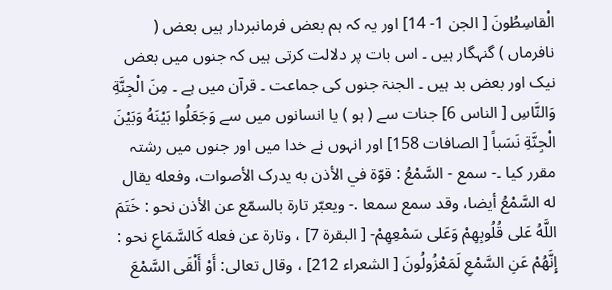الْقاسِطُونَ [ الجن 1- 14] اور یہ کہ ہم بعض فرمانبردار ہیں بعض ( نافرماں ) گنہگار ہیں ۔ اس بات پر دلالت کرتی ہیں کہ جنوں میں بعض نیک اور بعض بد ہیں ۔ الجنۃ جنوں کی جماعت ۔ قرآن میں ہے ۔ مِنَ الْجِنَّةِ وَالنَّاسِ [ الناس 6] جنات سے ( ہو ) یا انسانوں میں سے وَجَعَلُوا بَيْنَهُ وَبَيْنَ الْجِنَّةِ نَسَباً [ الصافات 158] اور انہوں نے خدا میں اور جنوں میں رشتہ مقرر کیا ۔- سمع - السَّمْعُ : قوّة في الأذن به يدرک الأصوات، وفعله يقال له السَّمْعُ أيضا، وقد سمع سمعا .- ويعبّر تارة بالسمّع عن الأذن نحو : خَتَمَ اللَّهُ عَلى قُلُوبِهِمْ وَعَلى سَمْعِهِمْ- [ البقرة 7] ، وتارة عن فعله كَالسَّمَاعِ نحو : إِنَّهُمْ عَنِ السَّمْعِ لَمَعْزُولُونَ [ الشعراء 212] ، وقال تعالی: أَوْ أَلْقَى السَّمْعَ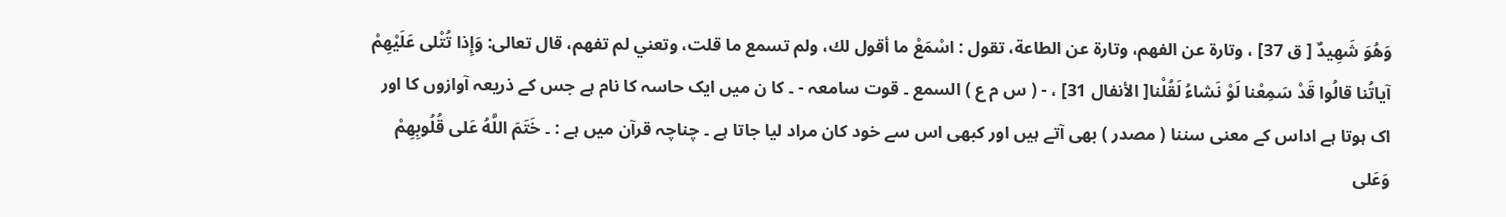وَهُوَ شَهِيدٌ [ ق 37] ، وتارة عن الفهم، وتارة عن الطاعة، تقول : اسْمَعْ ما أقول لك، ولم تسمع ما قلت، وتعني لم تفهم، قال تعالی: وَإِذا تُتْلى عَلَيْهِمْ آياتُنا قالُوا قَدْ سَمِعْنا لَوْ نَشاءُ لَقُلْنا[ الأنفال 31] ، - ( س م ع ) السمع ۔ قوت سامعہ - ۔ کا ن میں ایک حاسہ کا نام ہے جس کے ذریعہ آوازوں کا اور اک ہوتا ہے اداس کے معنی سننا ( مصدر ) بھی آتے ہیں اور کبھی اس سے خود کان مراد لیا جاتا ہے ۔ چناچہ قرآن میں ہے : ۔ خَتَمَ اللَّهُ عَلى قُلُوبِهِمْ وَعَلى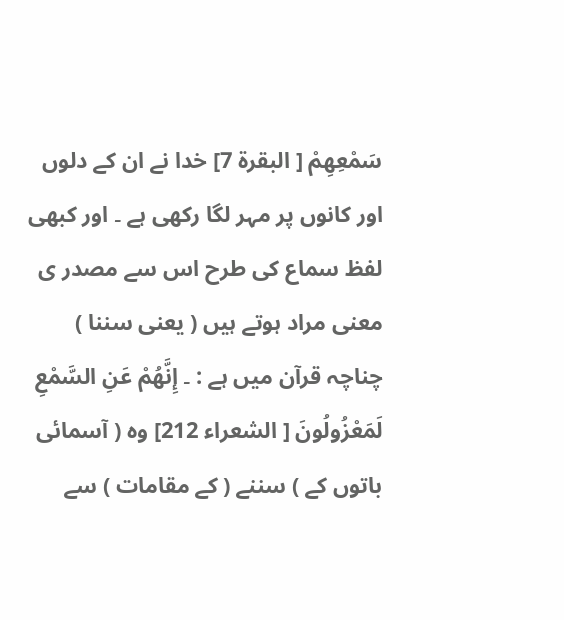سَمْعِهِمْ [ البقرة 7] خدا نے ان کے دلوں اور کانوں پر مہر لگا رکھی ہے ۔ اور کبھی لفظ سماع کی طرح اس سے مصدر ی معنی مراد ہوتے ہیں ( یعنی سننا ) چناچہ قرآن میں ہے : ۔ إِنَّهُمْ عَنِ السَّمْعِ لَمَعْزُولُونَ [ الشعراء 212] وہ ( آسمائی باتوں کے ) سننے ( کے مقامات ) سے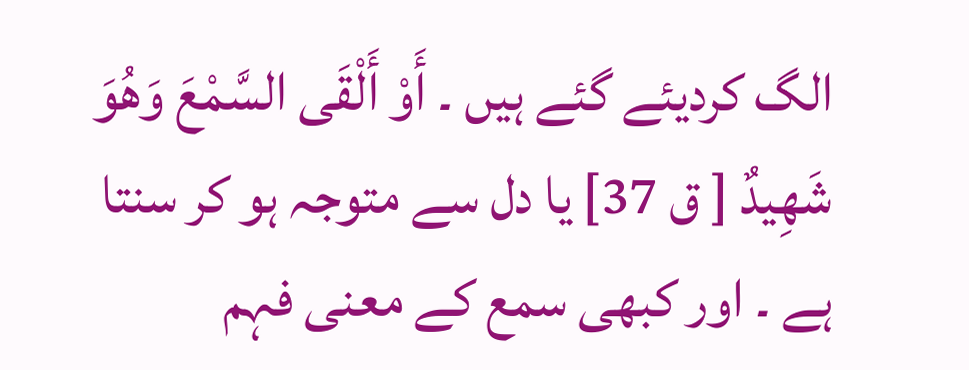الگ کردیئے گئے ہیں ۔ أَوْ أَلْقَى السَّمْعَ وَهُوَ شَهِيدٌ [ ق 37] یا دل سے متوجہ ہو کر سنتا ہے ۔ اور کبھی سمع کے معنی فہم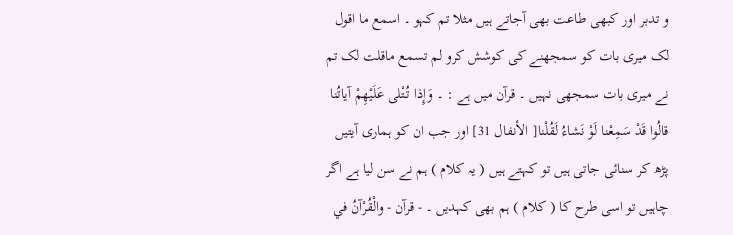و تدبر اور کبھی طاعت بھی آجاتے ہیں مثلا تم کہو ۔ اسمع ما اقول لک میری بات کو سمجھنے کی کوشش کرو لم تسمع ماقلت لک تم نے میری بات سمجھی نہیں ۔ قرآن میں ہے : ۔ وَإِذا تُتْلى عَلَيْهِمْ آياتُنا قالُوا قَدْ سَمِعْنا لَوْ نَشاءُ لَقُلْنا[ الأنفال 31] اور جب ان کو ہماری آیتیں پڑھ کر سنائی جاتی ہیں تو کہتے ہیں ( یہ کلام ) ہم نے سن لیا ہے اگر چاہیں تو اسی طرح کا ( کلام ) ہم بھی کہدیں ۔ - قرآن - والْقُرْآنُ في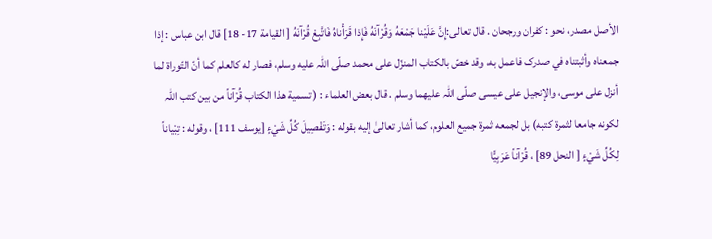الأصل مصدر، نحو : کفران ورجحان . قال تعالی:إِنَّ عَلَيْنا جَمْعَهُ وَقُرْآنَهُ فَإِذا قَرَأْناهُ فَاتَّبِعْ قُرْآنَهُ [ القیامة 17- 18] قال ابن عباس : إذا جمعناه وأثبتناه في صدرک فاعمل به، وقد خصّ بالکتاب المنزّل علی محمد صلّى اللہ عليه وسلم، فصار له کالعلم کما أنّ التّوراة لما أنزل علی موسی، والإنجیل علی عيسى صلّى اللہ عليهما وسلم . قال بعض العلماء : ( تسمية هذا الکتاب قُرْآناً من بين كتب اللہ لکونه جامعا لثمرة كتبه) بل لجمعه ثمرة جمیع العلوم، كما أشار تعالیٰ إليه بقوله : وَتَفْصِيلَ كُلِّ شَيْءٍ [يوسف 111] ، وقوله : تِبْياناً لِكُلِّ شَيْءٍ [ النحل 89] ، قُرْآناً عَرَبِيًّا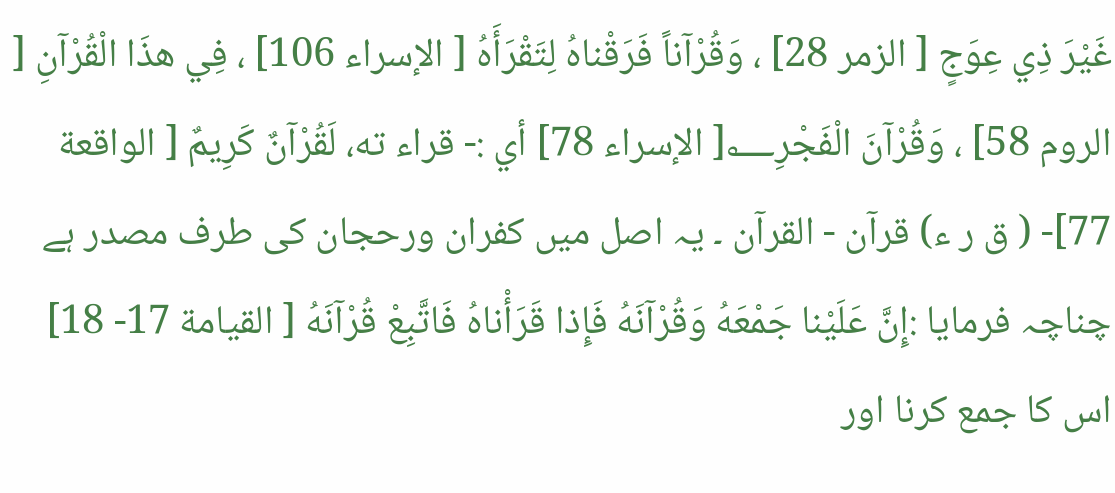غَيْرَ ذِي عِوَجٍ [ الزمر 28] ، وَقُرْآناً فَرَقْناهُ لِتَقْرَأَهُ [ الإسراء 106] ، فِي هذَا الْقُرْآنِ [ الروم 58] ، وَقُرْآنَ الْفَجْرِ؂[ الإسراء 78] أي :- قراء ته، لَقُرْآنٌ كَرِيمٌ [ الواقعة 77]- ( ق ر ء) قرآن - القرآن ۔ یہ اصل میں کفران ورحجان کی طرف مصدر ہے چناچہ فرمایا :إِنَّ عَلَيْنا جَمْعَهُ وَقُرْآنَهُ فَإِذا قَرَأْناهُ فَاتَّبِعْ قُرْآنَهُ [ القیامة 17- 18] اس کا جمع کرنا اور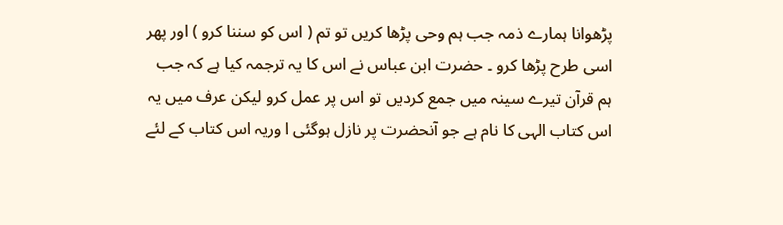پڑھوانا ہمارے ذمہ جب ہم وحی پڑھا کریں تو تم ( اس کو سننا کرو ) اور پھر اسی طرح پڑھا کرو ۔ حضرت ابن عباس نے اس کا یہ ترجمہ کیا ہے کہ جب ہم قرآن تیرے سینہ میں جمع کردیں تو اس پر عمل کرو لیکن عرف میں یہ اس کتاب الہی کا نام ہے جو آنحضرت پر نازل ہوگئی ا وریہ اس کتاب کے لئے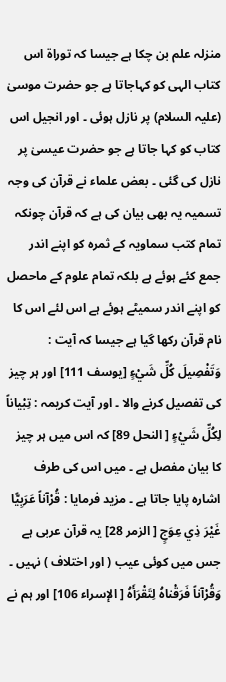منزلہ علم بن چکا ہے جیسا کہ توراۃ اس کتاب الہی کو کہاجاتا ہے جو حضرت موسیٰ (علیہ السلام) پر نازل ہوئی ۔ اور انجیل اس کتاب کو کہا جاتا ہے جو حضرت عیسیٰ پر نازل کی گئی ۔ بعض علماء نے قرآن کی وجہ تسمیہ یہ بھی بیان کی ہے کہ قرآن چونکہ تمام کتب سماویہ کے ثمرہ کو اپنے اندر جمع کئے ہوئے ہے بلکہ تمام علوم کے ماحصل کو اپنے اندر سمیٹے ہوئے ہے اس لئے اس کا نام قرآن رکھا گیا ہے جیسا کہ آیت : وَتَفْصِيلَ كُلِّ شَيْءٍ [يوسف 111] اور ہر چیز کی تفصیل کرنے والا ۔ اور آیت کریمہ : تِبْياناً لِكُلِّ شَيْءٍ [ النحل 89] کہ اس میں ہر چیز کا بیان مفصل ہے ۔ میں اس کی طرف اشارہ پایا جاتا ہے ۔ مزید فرمایا : قُرْآناً عَرَبِيًّا غَيْرَ ذِي عِوَجٍ [ الزمر 28] یہ قرآن عربی ہے جس میں کوئی عیب ( اور اختلاف ) نہیں ۔ وَقُرْآناً فَرَقْناهُ لِتَقْرَأَهُ [ الإسراء 106] اور ہم نے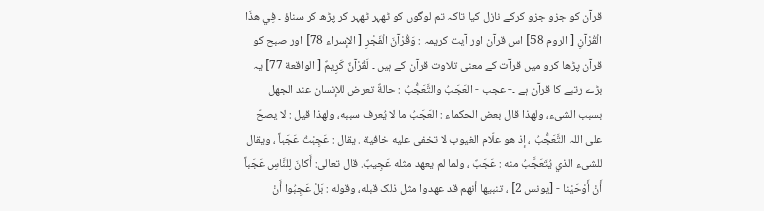قرآن کو جزو جزو کرکے نازل کیا تاکہ تم لوگوں کو ٹھہر ٹھہر کر پڑھ کر سناؤ ۔ فِي هذَا الْقُرْآنِ [ الروم 58] اس قرآن اور آیت کریمہ : وَقُرْآنَ الْفَجْرِ [ الإسراء 78] اور صبح کو قرآن پڑھا کرو میں قرآت کے معنی تلاوت قرآن کے ہیں ۔ لَقُرْآنٌ كَرِيمٌ [ الواقعة 77] یہ بڑے رتبے کا قرآن ہے ۔- عجب - العَجَبُ والتَّعَجُّبُ : حالةٌ تعرض للإنسان عند الجهل بسبب الشیء، ولهذا قال بعض الحکماء : العَجَبُ ما لا يُعرف سببه، ولهذا قيل : لا يصحّ علی اللہ التَّعَجُّبُ ، إذ هو علّام الغیوب لا تخفی عليه خافية . يقال : عَجِبْتُ عَجَباً ، ويقال للشیء الذي يُتَعَجَّبُ منه : عَجَبٌ ، ولما لم يعهد مثله عَجِيبٌ. قال تعالی: أَكانَ لِلنَّاسِ عَجَباً أَنْ أَوْحَيْنا - [يونس 2] ، تنبيها أنهم قد عهدوا مثل ذلک قبله، وقوله : بَلْ عَجِبُوا أَنْ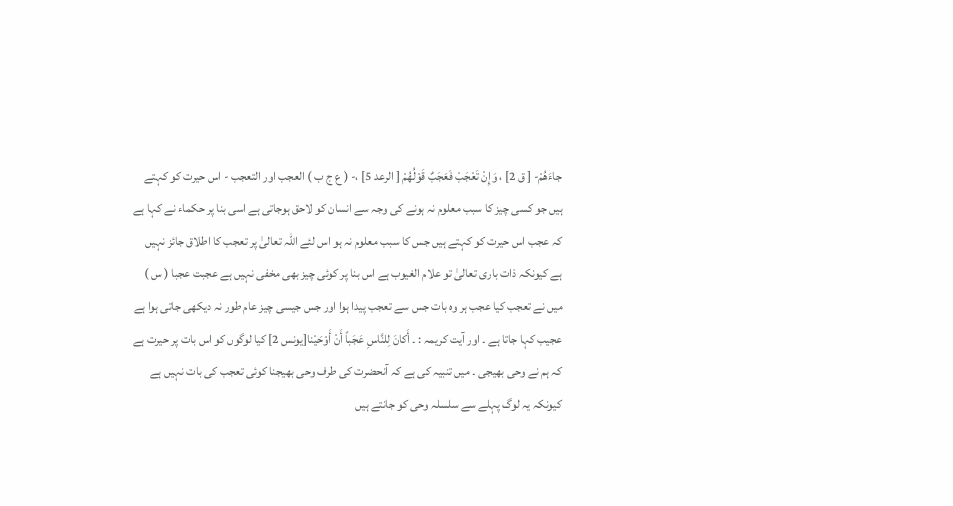جاءَهُمْ- [ ق 2] ، وَإِنْ تَعْجَبْ فَعَجَبٌ قَوْلُهُمْ [ الرعد 5] ،- ( ع ج ب ) العجب اور التعجب - اس حیرت کو کہتے ہیں جو کسی چیز کا سبب معلوم نہ ہونے کی وجہ سے انسان کو لاحق ہوجاتی ہے اسی بنا پر حکماء نے کہا ہے کہ عجب اس حیرت کو کہتے ہیں جس کا سبب معلوم نہ ہو اس لئے اللہ تعالیٰ پر تعجب کا اطلاق جائز نہیں ہے کیونکہ ذات باری تعالیٰ تو علام الغیوب ہے اس بنا پر کوئی چیز بھی مخفی نہیں ہے عجبت عجبا ( س ) میں نے تعجب کیا عجب ہر وہ بات جس سے تعجب پیدا ہوا اور جس جیسی چیز عام طور نہ دیکھی جاتی ہوا ہے عجیب کہا جاتا ہے ۔ اور آیت کریمہ : ۔ أَكانَ لِلنَّاسِ عَجَباً أَنْ أَوْحَيْنا[يونس 2] کیا لوگوں کو اس بات پر حیرت ہے کہ ہم نے وحی بھیجی ۔ میں تنبیہ کی ہے کہ آنحضرت کی طرف وحی بھیجنا کوئی تعجب کی بات نہیں ہے کیونکہ یہ لوگ پہلے سے سلسلہ وحی کو جانتے ہیں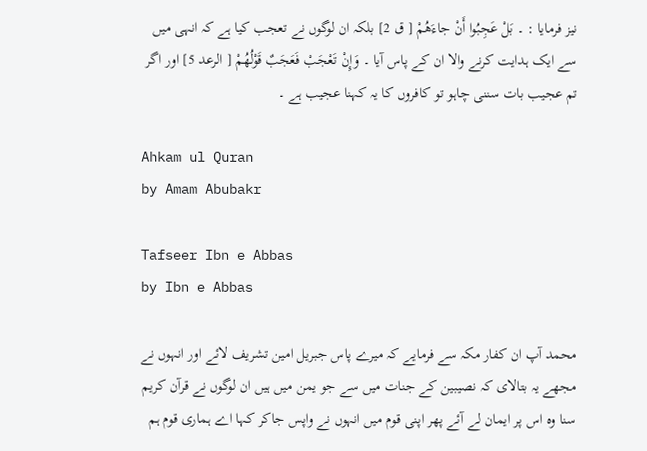نیز فرمایا : ۔ بَلْ عَجِبُوا أَنْ جاءَهُمْ [ ق 2] بلکہ ان لوگوں نے تعجب کیا ہے کہ انہی میں سے ایک ہدایت کرنے والا ان کے پاس آیا ۔ وَإِنْ تَعْجَبْ فَعَجَبٌ قَوْلُهُمْ [ الرعد 5] اور اگر تم عجیب بات سننی چاہو تو کافروں کا یہ کہنا عجیب ہے ۔

Ahkam ul Quran
by Amam Abubakr

Tafseer Ibn e Abbas
by Ibn e Abbas

محمد آپ ان کفار مکہ سے فرمایے کہ میرے پاس جبریل امین تشریف لائے اور انہوں نے مجھے یہ بتالای کہ نصیبین کے جنات میں سے جو یمن میں ہیں ان لوگوں نے قرآن کریم سنا وہ اس پر ایمان لے آئے پھر اپنی قوم میں انہوں نے واپس جاکر کہا اے ہماری قوم ہم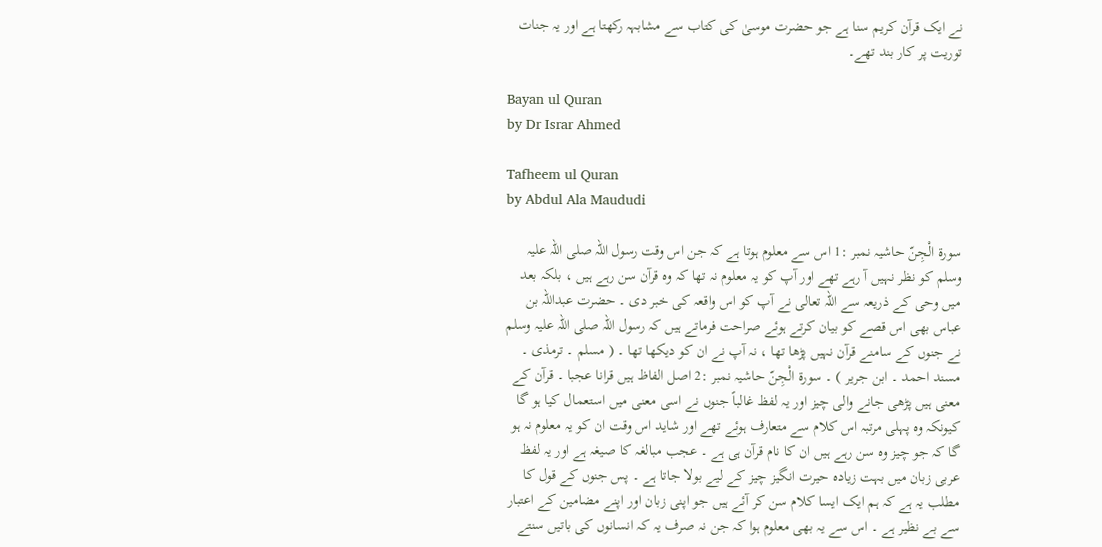نے ایک قرآن کریم سنا ہے جو حضرت موسیٰ کی کتاب سے مشابہہ رکھتا ہے اور یہ جنات توریت پر کار بند تھے۔

Bayan ul Quran
by Dr Israr Ahmed

Tafheem ul Quran
by Abdul Ala Maududi

سورة الْجِنّ حاشیہ نمبر :1 اس سے معلوم ہوتا ہے کہ جن اس وقت رسول اللہ صلی اللہ علیہ وسلم کو نظر نہیں آ رہے تھے اور آپ کو یہ معلوم نہ تھا کہ وہ قرآن سن رہے ہیں ، بلکہ بعد میں وحی کے ذریعہ سے اللہ تعالی نے آپ کو اس واقعہ کی خبر دی ۔ حضرت عبداللہ بن عباس بھی اس قصے کو بیان کرتے ہوئے صراحت فرماتے ہیں کہ رسول اللہ صلی اللہ علیہ وسلم نے جنوں کے سامنے قرآن نہیں پڑھا تھا ، نہ آپ نے ان کو دیکھا تھا ۔ ( مسلم ۔ ترمذی ۔ مسند احمد ۔ ابن جریر ) ۔ سورة الْجِنّ حاشیہ نمبر :2 اصل الفاظ ہیں قرانا عجبا ۔ قرآن کے معنی ہیں پڑھی جانے والی چیز اور یہ لفظ غالباً جنوں نے اسی معنی میں استعمال کیا ہو گا کیونکہ وہ پہلی مرتبہ اس کلام سے متعارف ہوئے تھے اور شاید اس وقت ان کو یہ معلوم نہ ہو گا کہ جو چیز وہ سن رہے ہیں ان کا نام قرآن ہی ہے ۔ عجب مبالغہ کا صیغہ ہے اور یہ لفظ عربی زبان میں بہت زیادہ حیرت انگیز چیز کے لیے بولا جاتا ہے ۔ پس جنوں کے قول کا مطلب یہ ہے کہ ہم ایک ایسا کلام سن کر آئے ہیں جو اپنی زبان اور اپنے مضامین کے اعتبار سے بے نظیر ہے ۔ اس سے یہ بھی معلوم ہوا کہ جن نہ صرف یہ کہ انسانوں کی باتیں سنتے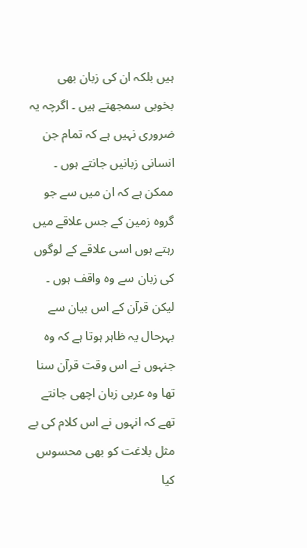ہیں بلکہ ان کی زبان بھی بخوبی سمجھتے ہیں ۔ اگرچہ یہ ضروری نہیں ہے کہ تمام جن انسانی زبانیں جانتے ہوں ۔ ممکن ہے کہ ان میں سے جو گروہ زمین کے جس علاقے میں رہتے ہوں اسی علاقے کے لوگوں کی زبان سے وہ واقف ہوں ۔ لیکن قرآن کے اس بیان سے بہرحال یہ ظاہر ہوتا ہے کہ وہ جنہوں نے اس وقت قرآن سنا تھا وہ عربی زبان اچھی جانتے تھے کہ انہوں نے اس کلام کی بے مثل بلاغت کو بھی محسوس کیا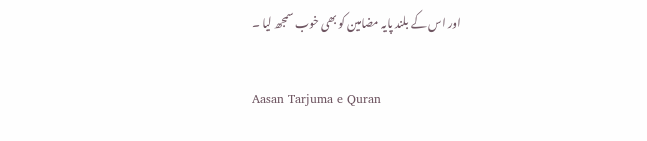اور اس کے بلند پایہ مضامین کو بھی خوب سمجھ لیا ۔

Aasan Tarjuma e Quran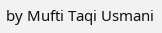by Mufti Taqi Usmani